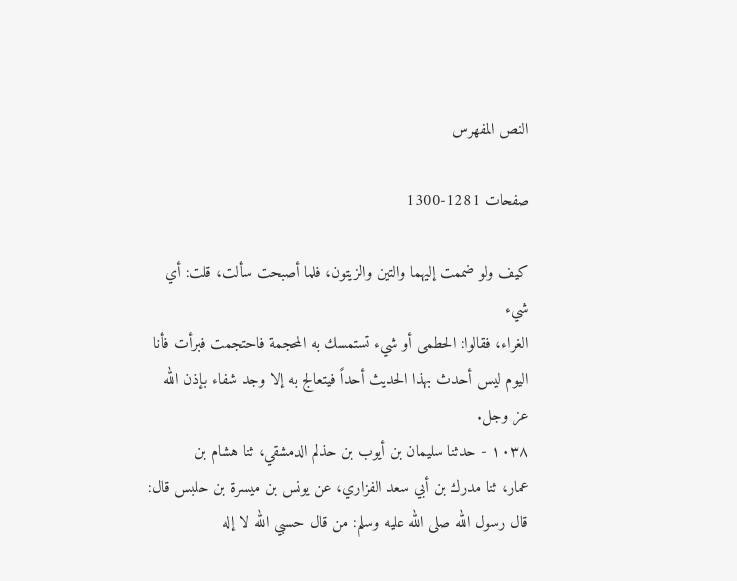النص المفهرس

صفحات 1281-1300

كيف ولو ضممت إليهما والتين والزيتون، فلما أصبحت سألت، قلت: أي شيء
الغراء، فقالوا: الحطمى أو شيء تستمسك به المحجمة فاحتجمت فبرأت فأنا
اليوم ليس أحدث بهذا الحديث أحداً فيتعالج به إلا وجد شفاء بإذن الله
عز وجل.
١٠٣٨ - حدثنا سليمان بن أيوب بن حذلم الدمشقي، ثنا هشام بن
عمار، ثنا مدرك بن أبي سعد الفزاري، عن يونس بن ميسرة بن حلبس قال:
قال رسول الله صلى الله عليه وسلم: من قال حسبي الله لا إله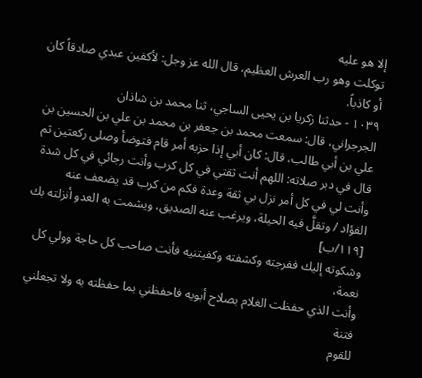إلا هو عليه
توكلت وهو رب العرش العظيم، قال الله عز وجل: لأكفين عبدي صادقاً كان
أو كاذباً.
١٠٣٩ - حدثنا زكريا بن يحيى الساجي، ثنا محمد بن شاذان
الجرجراني، قال: سمعت محمد بن جعفر بن محمد بن علي بن الحسين بن
علي بن أبي طالب، قال: كان أبي إذا حزبه أمر قام فتوضأ وصلى ركعتين ثم
قال في دبر صلاته: اللهم أنت ثقتي في كل كرب وأنت رجائي في كل شدة
وأنت لي في كل أمر نزل بي ثقة وعدة فكم من كرب قد يضعف عنه
الفؤاد / وتقلَّ فيه الحيلة، ويرغب عنه الصديق، ويشمت به العدو أنزلته بك [١١٩/ب]
وشكوته إليك ففرجته وكشفته وكفيتنيه فأنت صاحب كل حاجة وولي كل نعمة،
وأنت الذي حفظت الغلام بصلاح أبويه فاحفظني بما حفظته به ولا تجعلني فتنة
للقوم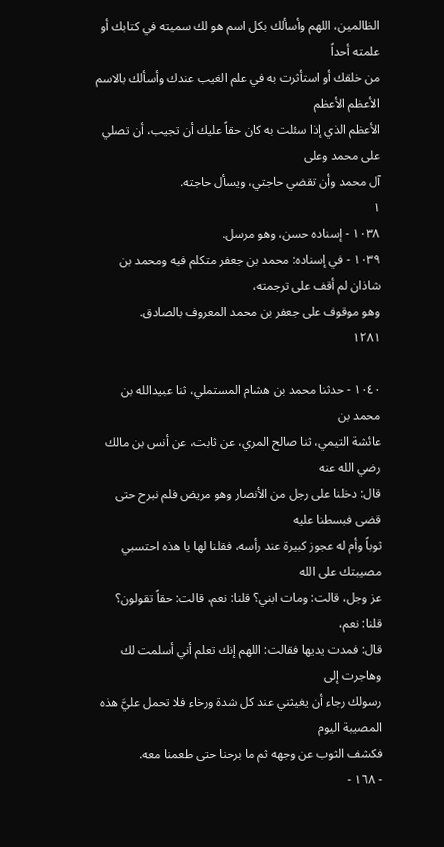الظالمين، اللهم وأسألك بكل اسم هو لك سميته في كتابك أو علمته أحداً
من خلقك أو استأثرت به في علم الغيب عندك وأسألك بالاسم الأعظم الأعظم
الأعظم الذي إذا سئلت به كان حقاً عليك أن تجيب، أن تصلي على محمد وعلى
آل محمد وأن تقضي حاجتي، ويسأل حاجته.
١
١٠٣٨ - إسناده حسن، وهو مرسل.
١٠٣٩ - في إسناده: محمد بن جعفر متكلم فيه ومحمد بن شاذان لم أقف على ترجمته،
وهو موقوف على جعفر بن محمد المعروف بالصادق.
١٢٨١

١٠٤٠ - حدثنا محمد بن هشام المستملي، ثنا عبيدالله بن محمد بن
عائشة التيمي، ثنا صالح المري، عن ثابت، عن أنس بن مالك رضي الله عنه
قال: دخلنا على رجل من الأنصار وهو مريض فلم نبرح حتى قضى فبسطنا عليه
ثوباً وأم له عجوز كبيرة عند رأسه، فقلنا لها يا هذه احتسبي مصيبتك على الله
عز وجل، قالت: ومات ابني؟ قلنا: نعم، قالت: حقاً تقولون؟ قلنا: نعم،
قال: فمدت يديها فقالت: اللهم إنك تعلم أني أسلمت لك وهاجرت إلى
رسولك رجاء أن يغيثني عند كل شدة ورخاء فلا تحمل عليَّ هذه المصيبة اليوم
فکشف الثوب عن وجهه ثم ما برحنا حتى طعمنا معه.
- ١٦٨ -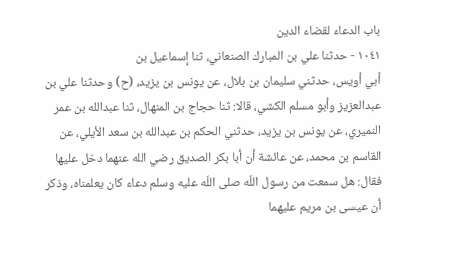باب الدعاء لقضاء الدين
١٠٤١ - حدثنا علي بن المبارك الصنعاني، ثنا إسماعيل بن
أبي أويس، حدثني سليمان بن بلال، عن يونس بن يزيد، (ح) وحدثنا علي بن
عبدالعزيز وأبو مسلم الكشي، قالا: ثنا حجاج بن المنهال، ثنا عبدالله بن عمر
النميري، عن يونس بن يزيد، حدثني الحكم بن عبدالله بن سعد الأيلي، عن
القاسم بن محمد، عن عائشة أن أبا بكر الصديق رضي الله عنهما دخل عليها
فقال: هل سمعت من رسول اللّه صلى اللّه عليه وسلم دعاء كان يعلمناه، وذكر
أن عيسى بن مريم عليهما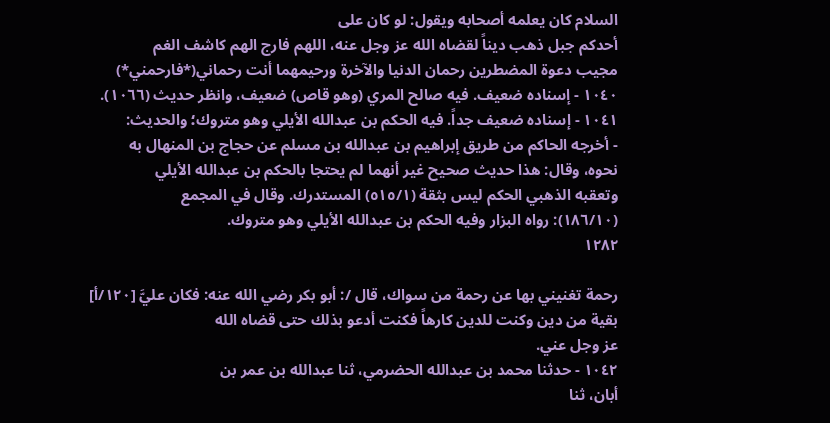السلام كان يعلمه أصحابه ويقول: لو كان على
أحدكم جبل ذهب ديناً لقضاه الله عز وجل عنه، اللهم فارج الهم كاشف الغم
مجيب دعوة المضطرين رحمان الدنيا والآخرة ورحيمهما أنت رحماني(*فارحمني*)
١٠٤٠ - إسناده ضعيف. فيه صالح المري (وهو قاص) ضعيف، وانظر حديث (١٠٦٦).
١٠٤١ - إسناده ضعيف جداً. فيه الحكم بن عبدالله الأيلي وهو متروك؛ والحديث:
- أخرجه الحاكم من طريق إبراهيم بن عبدالله بن مسلم عن حجاج بن المنهال به
نحوه، وقال: هذا حديث صحيح غير أنهما لم يحتجا بالحكم بن عبدالله الأيلي
وتعقبه الذهبي الحكم ليس بثقة (٥١٥/١) المستدرك. وقال في المجمع
(١٨٦/١٠): رواه البزار وفيه الحكم بن عبدالله الأيلي وهو متروك.
١٢٨٢

رحمة تغنيني بها عن رحمة من سواك، قال /: أبو بكر رضي الله عنه: فكان عليَّ [١٢٠/أ]
بقية من دين وكنت للدين كارهاً فكنت أدعو بذلك حتى قضاه الله
عز وجل عني.
١٠٤٢ - حدثنا محمد بن عبدالله الحضرمي، ثنا عبدالله بن عمر بن
أبان، ثنا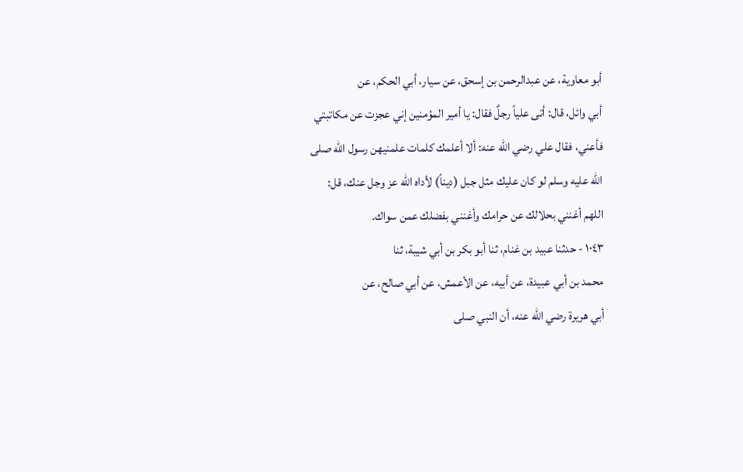أبو معاوية، عن عبدالرحمن بن إسحق، عن سيار، أبي الحكم، عن
أبي وائل، قال: أتى علياً رجلٌ فقال: يا أمير المؤمنين إني عجزت عن مكاتبتي
فأعني، فقال علي رضي الله عنه: ألا أعلمك كلمات علمنيهن رسول الله صلى
الله عليه وسلم لو كان عليك مثل جبل (ديناً) لأداه الله عز وجل عنك، قل:
اللهم أغنني بحلالك عن حرامك وأغنني بفضلك عمن سواك.
١٠٤٣ - حدثنا عبيد بن غنام، ثنا أبو بكر بن أبي شيبة، ثنا
محمد بن أبي عبيدة، عن أبيه، عن الأعمش، عن أبي صالح، عن
أبي هريرة رضي الله عنه، أن النبي صلى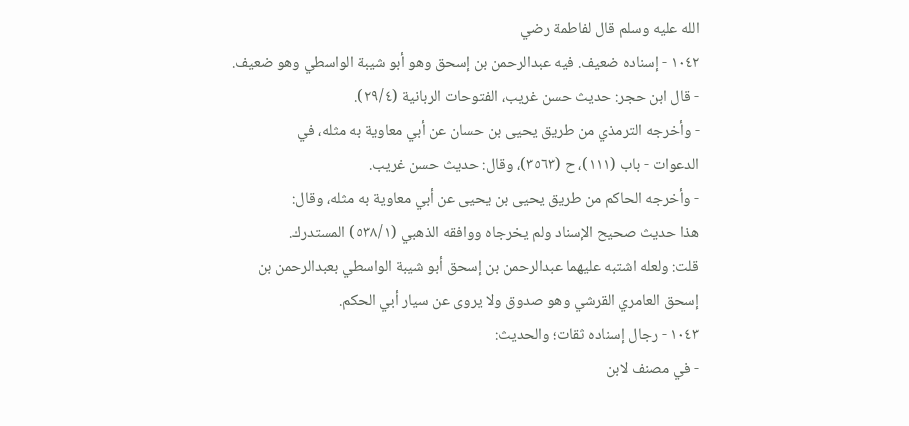الله عليه وسلم قال لفاطمة رضي
١٠٤٢ - إسناده ضعيف. فيه عبدالرحمن بن إسحق وهو أبو شيبة الواسطي وهو ضعيف.
- قال ابن حجر: حديث حسن غريب، الفتوحات الربانية (٢٩/٤).
- وأخرجه الترمذي من طريق يحيى بن حسان عن أبي معاوية به مثله، في
الدعوات - باب (١١١)، ح (٣٥٦٣)، وقال: حديث حسن غريب.
- وأخرجه الحاكم من طريق يحيى بن يحيى عن أبي معاوية به مثله، وقال:
هذا حديث صحيح الإسناد ولم يخرجاه ووافقه الذهبي (٥٣٨/١) المستدرك.
قلت: ولعله اشتبه عليهما عبدالرحمن بن إسحق أبو شيبة الواسطي بعبدالرحمن بن
إسحق العامري القرشي وهو صدوق ولا يروى عن سيار أبي الحكم.
١٠٤٣ - رجال إسناده ثقات؛ والحديث:
- في مصنف لابن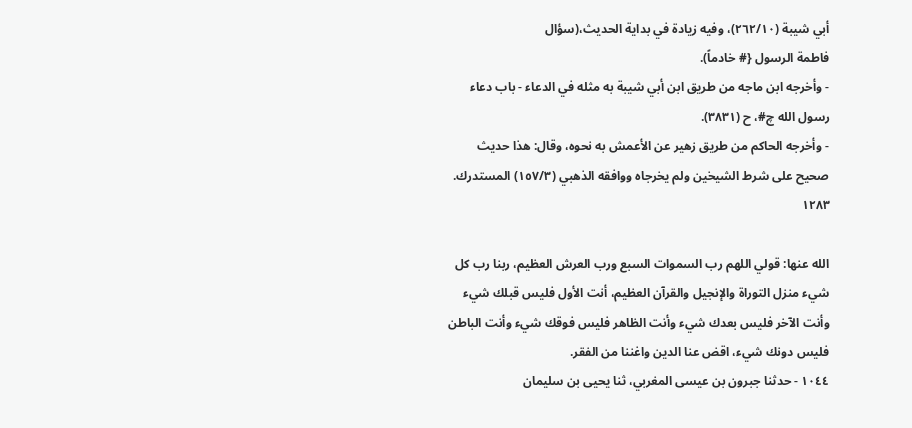أبي شيبة (٢٦٢/١٠)، وفيه زيادة في بداية الحديث،(سؤال
فاطمة الرسول {# خادماً).
- وأخرجه ابن ماجه من طريق ابن أبي شيبة به مثله في الدعاء - باب دعاء
رسول الله چ#، ح (٣٨٣١).
- وأخرجه الحاكم من طريق زهير عن الأعمش به نحوه، وقال: هذا حديث
صحيح على شرط الشيخين ولم يخرجاه ووافقه الذهبي (١٥٧/٣) المستدرك.
١٢٨٣

الله عنها: قولي اللهم رب السموات السبع ورب العرش العظيم، ربنا رب كل
شيء منزل التوراة والإنجيل والقرآن العظيم، أنت الأول فليس قبلك شيء
وأنت الآخر فليس بعدك شيء وأنت الظاهر فليس فوقك شيء وأنت الباطن
فليس دونك شيء، اقض عنا الدين واغننا من الفقر.
١٠٤٤ - حدثنا جبرون بن عيسى المغربي، ثنا يحيى بن سليمان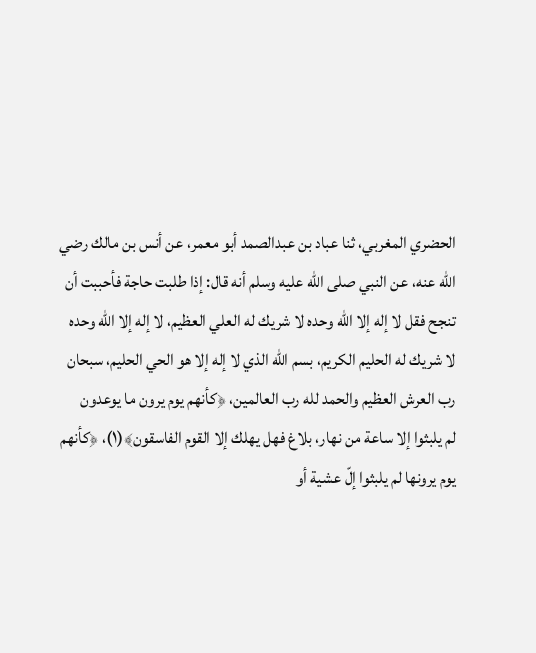الحضري المغربي، ثنا عباد بن عبدالصمد أبو معمر، عن أنس بن مالك رضي
الله عنه، عن النبي صلى الله عليه وسلم أنه قال: إذا طلبت حاجة فأحببت أن
تنجح فقل لا إله إلا الله وحده لا شريك له العلي العظيم، لا إله إلا الله وحده
لا شريك له الحليم الكريم، بسم الله الذي لا إله إلا هو الحي الحليم، سبحان
رب العرش العظيم والحمد لله رب العالمين، ﴿كأنهم يوم يرون ما يوعدون
لم يلبثوا إلا ساعة من نهار، بلاغ فهل يهلك إلا القوم الفاسقون﴾(١)، ﴿كأنهم
يوم يرونها لم يلبثوا إلّ عشية أو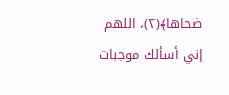ضحاها﴾(٢)، اللهم إني أسألك موجبات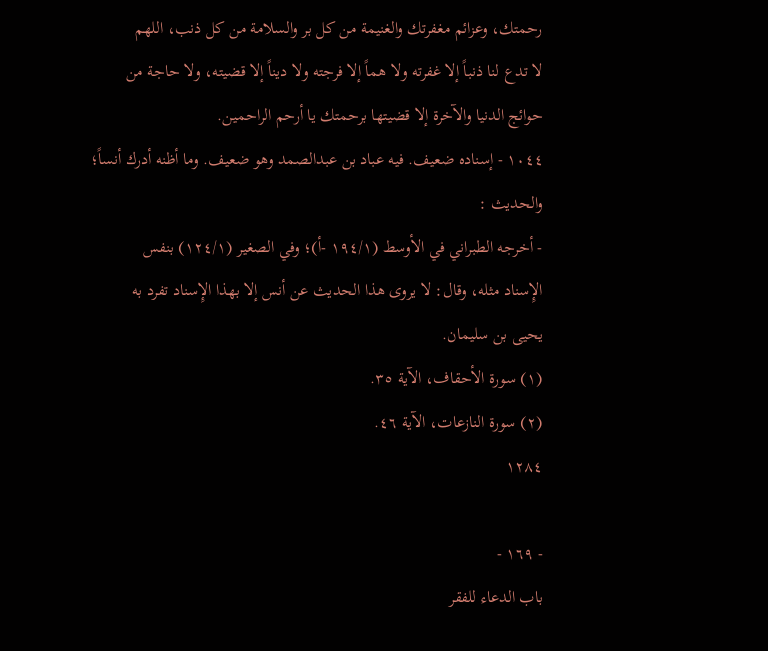رحمتك، وعزائم مغفرتك والغنيمة من كل بر والسلامة من كل ذنب، اللهم
لا تدع لنا ذنباً إلا غفرته ولا هماً إلا فرجته ولا ديناً إلا قضيته، ولا حاجة من
حوائج الدنيا والآخرة إلا قضيتها برحمتك يا أرحم الراحمين.
١٠٤٤ - إسناده ضعيف. فيه عباد بن عبدالصمد وهو ضعيف. وما أظنه أدرك أنساً؛
والحديث :
- أخرجه الطبراني في الأوسط (١٩٤/١ -أ)؛ وفي الصغير (١٢٤/١) بنفس
الإِسناد مثله، وقال: لا يروى هذا الحديث عن أنس إلا بهذا الإِسناد تفرد به
یحیی بن سليمان.
(١) سورة الأحقاف، الآية ٣٥.
(٢) سورة النازعات، الآية ٤٦.
١٢٨٤

- ١٦٩ -
باب الدعاء للفقر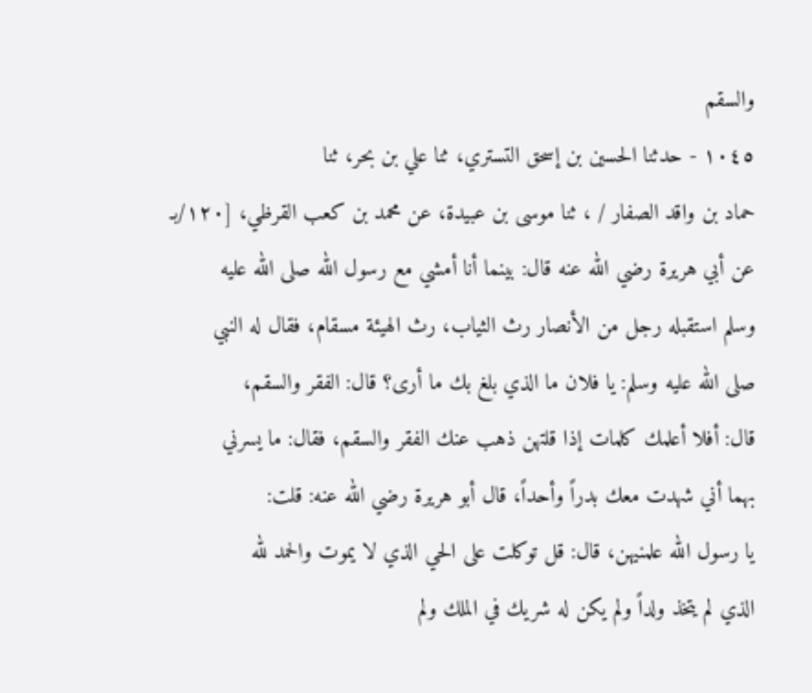والسقم
١٠٤٥ - حدثنا الحسين بن إسحق التستري، ثنا علي بن بحر، ثنا
حماد بن واقد الصفار / ، ثنا موسى بن عبيدة، عن محمد بن كعب القرظي، [١٢٠/بـ
عن أبي هريرة رضي الله عنه قال: بينما أنا أمشي مع رسول الله صلى الله عليه
وسلم استقبله رجل من الأنصار رث الثياب، رث الهيئة مسقام، فقال له النبي
صلى الله عليه وسلم: يا فلان ما الذي بلغ بك ما أرى؟ قال: الفقر والسقم،
قال: أفلا أعلمك كلمات إذا قلتهن ذهب عنك الفقر والسقم، فقال: ما يسرني
بهما أني شهدت معك بدراً وأحداً، قال أبو هريرة رضي الله عنه: قلت:
يا رسول الله علمنيهن، قال: قل توكلت على الحي الذي لا يموت والحمد لله
الذي لم يتخذ ولداً ولم يكن له شريك في الملك ولم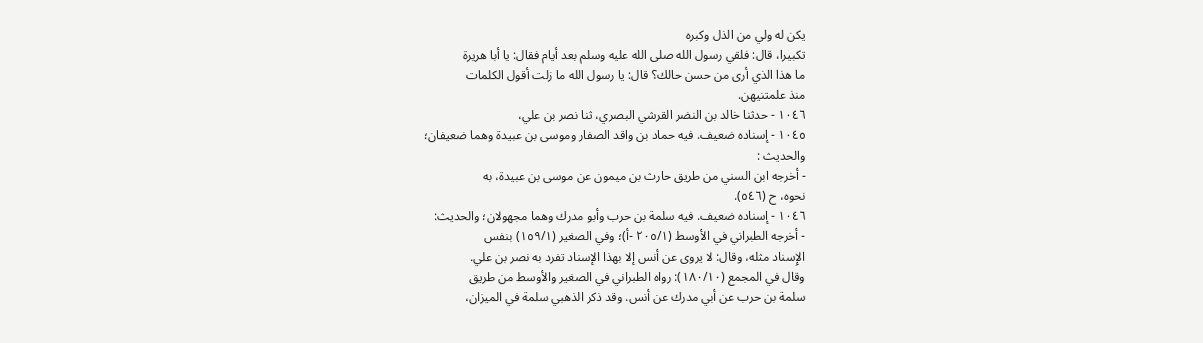يكن له ولي من الذل وكبره
تكبيرا، قال: فلقي رسول الله صلى الله عليه وسلم بعد أيام فقال: يا أبا هريرة
ما هذا الذي أرى من حسن حالك؟ قال: يا رسول الله ما زلت أقول الكلمات
منذ علمتنیهن.
١٠٤٦ - حدثنا خالد بن النضر القرشي البصري، ثنا نصر بن علي،
١٠٤٥ - إسناده ضعيف. فيه حماد بن واقد الصفار وموسى بن عبيدة وهما ضعيفان؛
والحدیث :
- أخرجه ابن السني من طريق حارث بن ميمون عن موسى بن عبيدة، به
نحوه، ح (٥٤٦).
١٠٤٦ - إسناده ضعيف. فيه سلمة بن حرب وأبو مدرك وهما مجهولان؛ والحديث:
- أخرجه الطبراني في الأوسط (٢٠٥/١ -أ)؛ وفي الصغير (١٥٩/١) بنفس
الإِسناد مثله، وقال: لا يروى عن أنس إلا بهذا الإسناد تفرد به نصر بن علي.
وقال في المجمع (١٨٠/١٠): رواه الطبراني في الصغير والأوسط من طريق
سلمة بن حرب عن أبي مدرك عن أنس. وقد ذكر الذهبي سلمة في الميزان،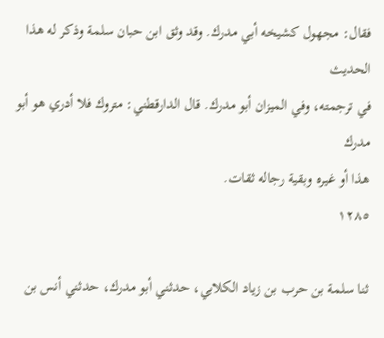فقال: مجهول كشيخه أبي مدرك. وقد وثق ابن حبان سلمة وذكر له هذا الحديث
في ترجمته، وفي الميزان أبو مدرك. قال الدارقطني: متروك فلا أدري هو أبو مدرك
هذا أو غيره وبقية رجاله ثقات.
١٢٨٥

ثنا سلمة بن حرب بن زياد الكلابي، حدثني أبو مدرك، حدثني أنس بن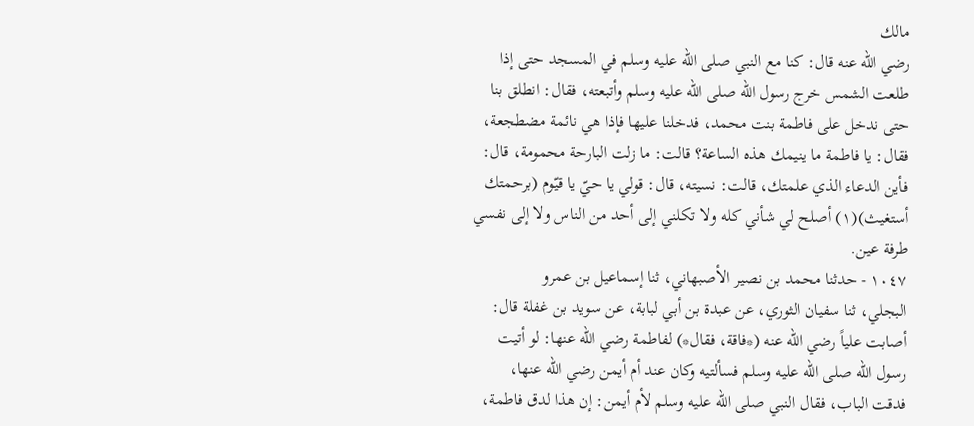مالك
رضي الله عنه قال: كنا مع النبي صلى الله عليه وسلم في المسجد حتى إذا
طلعت الشمس خرج رسول الله صلى الله عليه وسلم وأتبعته، فقال: انطلق بنا
حتى ندخل على فاطمة بنت محمد، فدخلنا عليها فإذا هي نائمة مضطجعة،
فقال: يا فاطمة ما ينيمك هذه الساعة؟ قالت: ما زلت البارحة محمومة، قال:
فأين الدعاء الذي علمتك، قالت: نسيته، قال: قولي يا حيّ يا قيّوم (برحمتك
أستغيث)(١) أصلح لي شأني كله ولا تكلني إلى أحد من الناس ولا إلى نفسي
طرفة عين.
١٠٤٧ - حدثنا محمد بن نصير الأصبهاني، ثنا إسماعيل بن عمرو
البجلي، ثنا سفيان الثوري، عن عبدة بن أبي لبابة، عن سويد بن غفلة قال:
أصابت علياً رضي الله عنه (*فاقة، فقال*) لفاطمة رضي الله عنها: لو أتيت
رسول الله صلى الله عليه وسلم فسألتيه وكان عند أم أيمن رضي الله عنها،
فدقت الباب، فقال النبي صلى الله عليه وسلم لأم أيمن: إن هذا لدق فاطمة،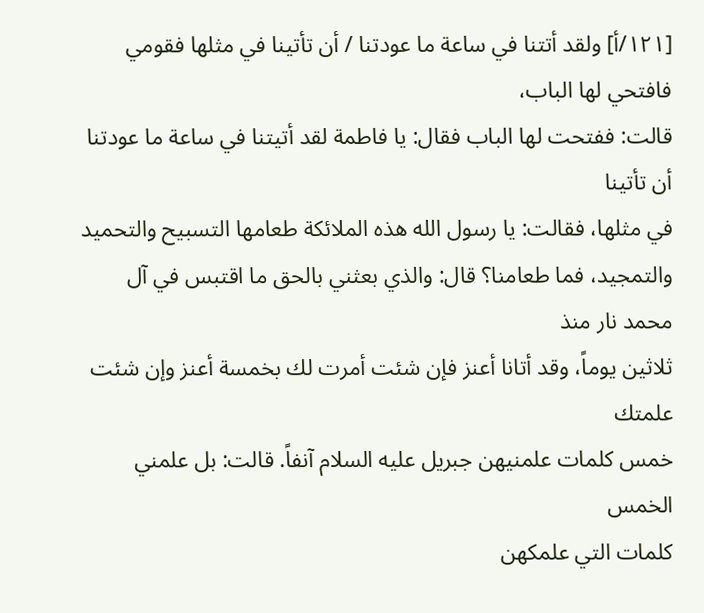[١٢١/أ] ولقد أتتنا في ساعة ما عودتنا / أن تأتينا في مثلها فقومي فافتحي لها الباب،
قالت: ففتحت لها الباب فقال: يا فاطمة لقد أتيتنا في ساعة ما عودتنا أن تأتينا
في مثلها، فقالت: يا رسول الله هذه الملائكة طعامها التسبيح والتحميد
والتمجيد، فما طعامنا؟ قال: والذي بعثني بالحق ما اقتبس في آل محمد نار منذ
ثلاثين يوماً، وقد أتانا أعنز فإن شئت أمرت لك بخمسة أعنز وإن شئت علمتك
خمس كلمات علمنيهن جبريل عليه السلام آنفاً. قالت: بل علمني الخمس
كلمات التي علمكهن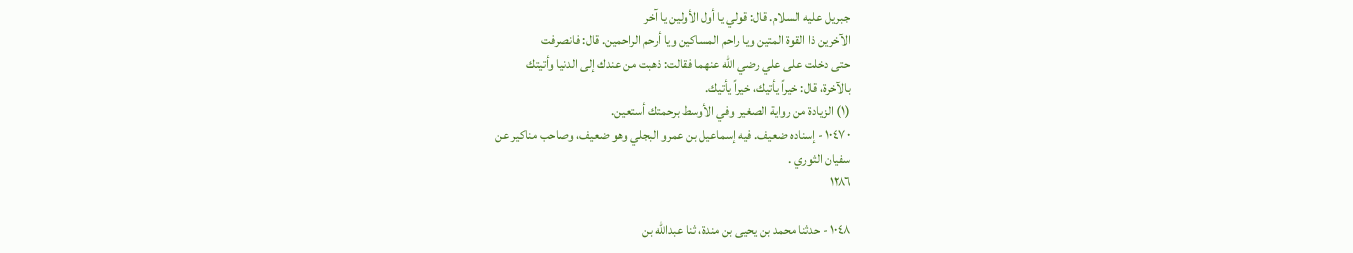جبريل عليه السلام. قال: قولي يا أول الأولين يا آخر
الآخرين ذا القوة المتين ويا راحم المساكين ويا أرحم الراحمين. قال: فانصرفت
حتى دخلت على علي رضي الله عنهما فقالت: ذهبت من عندك إلى الدنيا وأتيتك
بالآخرة، قال: خيراً يأتيك، خيراً يأتيك.
(١) الزيادة من رواية الصغير وفي الأوسط برحمتك أستعين.
٠ ١٠٤٧ - إسناده ضعيف. فيه إسماعيل بن عمرو البجلي وهو ضعيف، وصاحب مناكير عن
سفيان الثوري .
١٢٨٦

١٠٤٨ - حدثنا محمد بن يحيى بن مندة، ثنا عبدالله بن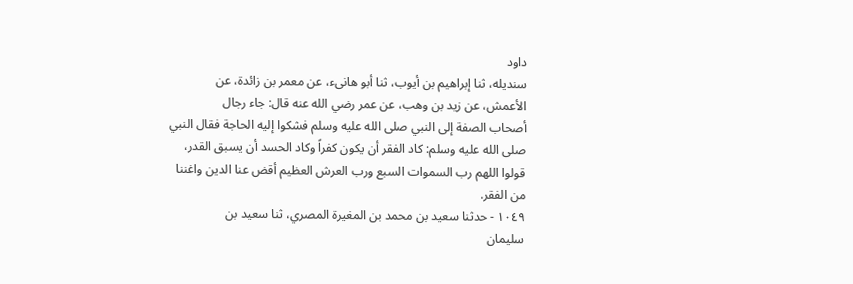داود
سنديله، ثنا إبراهيم بن أيوب، ثنا أبو هانىء، عن معمر بن زائدة، عن
الأعمش، عن زيد بن وهب، عن عمر رضي الله عنه قال: جاء رجال
أصحاب الصفة إلى النبي صلى الله عليه وسلم فشكوا إليه الحاجة فقال النبي
صلى الله عليه وسلم: كاد الفقر أن يكون كفراً وكاد الحسد أن يسبق القدر،
قولوا اللهم رب السموات السبع ورب العرش العظيم أقض عنا الدين واغننا
من الفقر.
١٠٤٩ - حدثنا سعيد بن محمد بن المغيرة المصري، ثنا سعيد بن
سليمان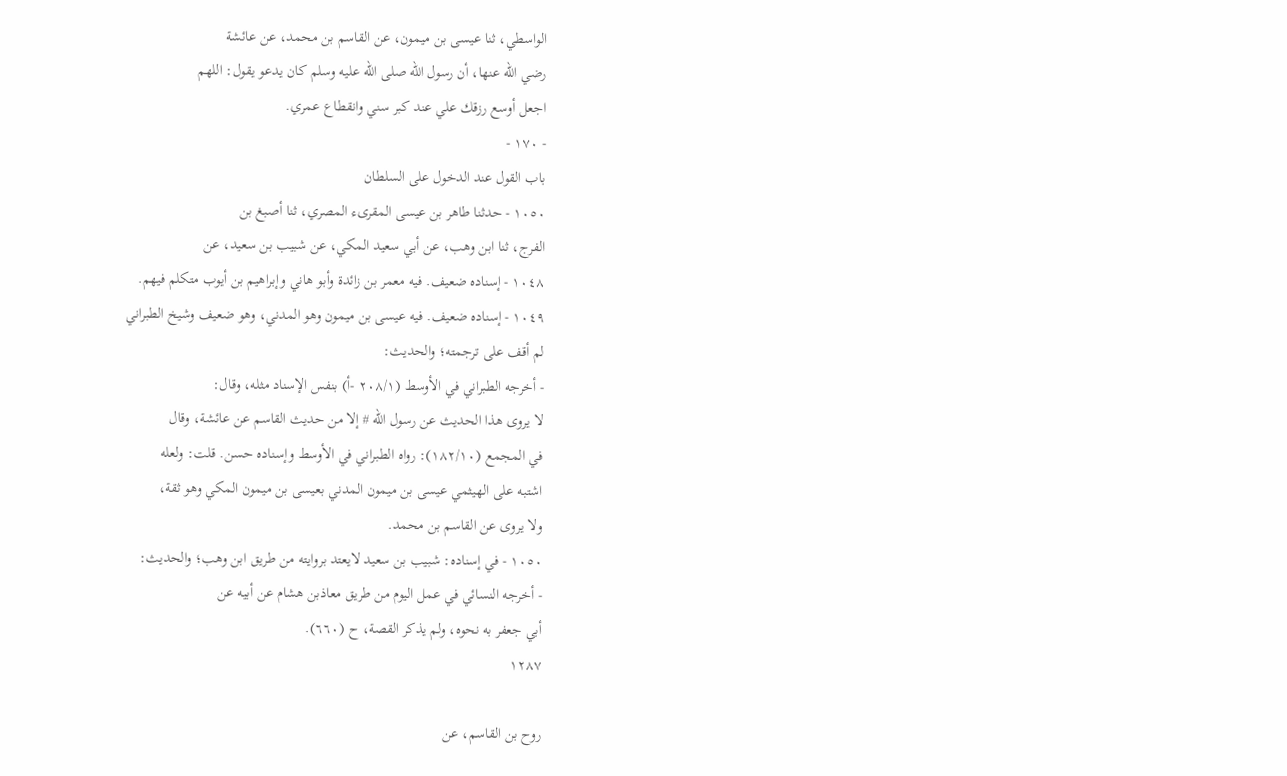الواسطي، ثنا عيسى بن ميمون، عن القاسم بن محمد، عن عائشة
رضي الله عنها، أن رسول الله صلى الله عليه وسلم كان يدعو يقول: اللهم
اجعل أوسع رزقك علي عند كبر سني وانقطاع عمري.
- ١٧٠ -
باب القول عند الدخول على السلطان
١٠٥٠ - حدثنا طاهر بن عيسى المقرىء المصري، ثنا أصبغ بن
الفرج، ثنا ابن وهب، عن أبي سعيد المكي، عن شبيب بن سعيد، عن
١٠٤٨ - إسناده ضعيف. فيه معمر بن زائدة وأبو هاني وإبراهيم بن أيوب متكلم فيهم.
١٠٤٩ - إسناده ضعيف. فيه عيسى بن ميمون وهو المدني، وهو ضعيف وشيخ الطبراني
لم أقف على ترجمته؛ والحديث:
- أخرجه الطبراني في الأوسط (٢٠٨/١ -أ) بنفس الإسناد مثله، وقال:
لا يروى هذا الحديث عن رسول الله # إلا من حديث القاسم عن عائشة، وقال
في المجمع (١٨٢/١٠): رواه الطبراني في الأوسط وإسناده حسن. قلت: ولعله
اشتبه على الهيثمي عيسى بن ميمون المدني بعيسى بن ميمون المكي وهو ثقة،
ولا یروی عن القاسم بن محمد.
١٠٥٠ - في إسناده: شبيب بن سعيد لايعتد بروايته من طريق ابن وهب؛ والحديث:
- أخرجه النسائي في عمل اليوم من طريق معاذبن هشام عن أبيه عن
أبي جعفر به نحوه، ولم يذكر القصة، ح (٦٦٠).
١٢٨٧

روح بن القاسم، عن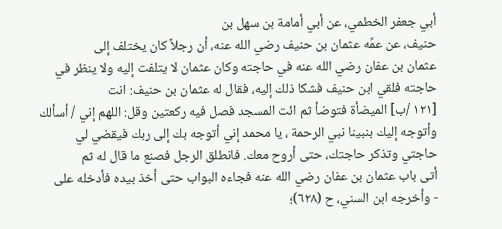أبي جعفر الخطمي، عن أبي أمامة بن سهل بن
حنيف، عن عمِّه عثمان بن حنيف رضي الله عنه، أن رجلاً كان يختلف إلى
عثمان بن عفان رضي الله عنه في حاجته وكان عثمان لا يتلفت إليه ولا ينظر في
حاجته فلقي ابن حنيف فشكا ذلك إليه، فقال له عثمان بن حنيف: انت
[١٢١ /ب] الميضأة فتوضأ ثم ائت المسجد فصل فيه ركعتين وقل: اللهم إني / أسألك
وأتوجه إليك بنبينا نبي الرحمة ، يا محمد إني أتوجه بك إلى ربك فيقضي لي
حاجتي وتذكر حاجتك، حتى أروح معك. فانطلق الرجل فصنع ما قال له ثم
أتى باب عثمان بن عفان رضي الله عنه فجاءه البواب حتى أخذ بيده فأدخله على
- وأخرجه ابن السني، ح (٦٢٨)؛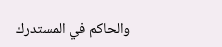والحاكم في المستدرك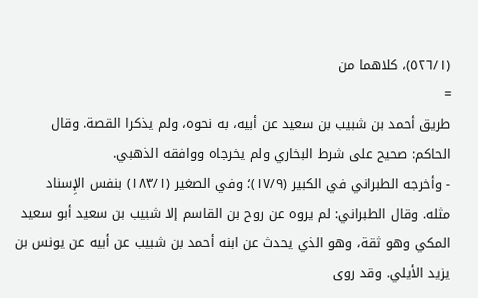(٥٢٦/١)، كلاهما من
=
طريق أحمد بن شبيب بن سعيد عن أبيه، به نحوه، ولم يذكرا القصة. وقال
الحاكم: صحيح على شرط البخاري ولم يخرجاه ووافقه الذهبي.
- وأخرجه الطبراني في الكبير (١٧/٩)؛ وفي الصغير (١٨٣/١) بنفس الإِسناد
مثله. وقال الطبراني: لم يروه عن روح بن القاسم إلا شبيب بن سعيد أبو سعيد
المكي وهو ثقة، وهو الذي يحدث عن ابنه أحمد بن شبيب عن أبيه عن يونس بن
يزيد الأيلي. وقد روى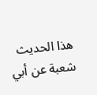هذا الحديث شعبة عن أبي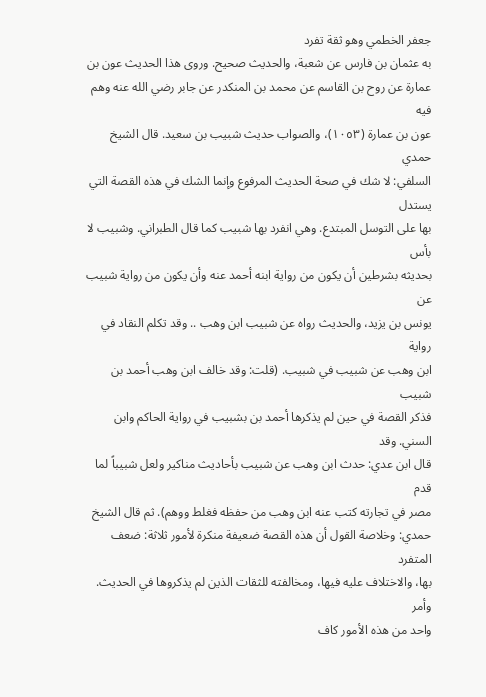جعفر الخطمي وهو ثقة تفرد
به عثمان بن فارس عن شعبة، والحديث صحيح. وروى هذا الحديث عون بن
عمارة عن روح بن القاسم عن محمد بن المنكدر عن جابر رضي الله عنه وهم فيه
عون بن عمارة (١٠٥٣)، والصواب حديث شبيب بن سعيد. قال الشيخ حمدي
السلفي: لا شك في صحة الحديث المرفوع وإنما الشك في هذه القصة التي يستدل
بها على التوسل المبتدع. وهي انفرد بها شبيب كما قال الطبراني. وشبيب لا بأس
بحديثه بشرطين أن يكون من رواية ابنه أحمد عنه وأن يكون من رواية شبيب عن
يونس بن يزيد، والحديث رواه عن شبيب ابن وهب .. وقد تكلم النقاد في رواية
ابن وهب عن شبيب في شبيب. (قلت: وقد خالف ابن وهب أحمد بن شبيب
فذكر القصة في حين لم يذكرها أحمد بن بشبيب في رواية الحاكم وابن السني. وقد
قال ابن عدي: حدث ابن وهب عن شبيب بأحاديث مناكير ولعل شبيباً لما قدم
مصر في تجارته كتب عنه ابن وهب من حفظه فغلط ووهم). ثم قال الشيخ
حمدي: وخلاصة القول أن هذه القصة ضعيفة منكرة لأمور ثلاثة: ضعف المتفرد
بها، والاختلاف عليه فيها، ومخالفته للثقات الذين لم يذكروها في الحديث. وأمر
واحد من هذه الأمور كاف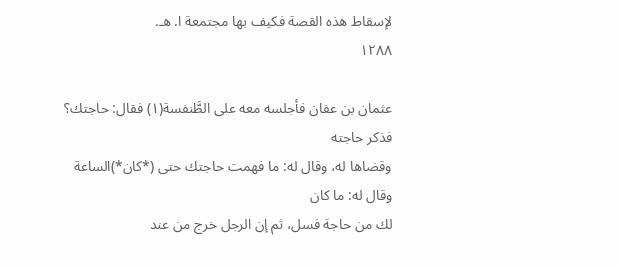لإسقاط هذه القصة فكيف بها مجتمعة ا. هـ.
١٢٨٨

عثمان بن عفان فأجلسه معه على الطَّنفسة(١) فقال: حاجتك؟ فذكر حاجته
وقضاها له، وقال له: ما فهمت حاجتك حتى (*كان*)الساعة وقال له: ما كان
لك من حاجة فسل، ثم إن الرجل خرج من عند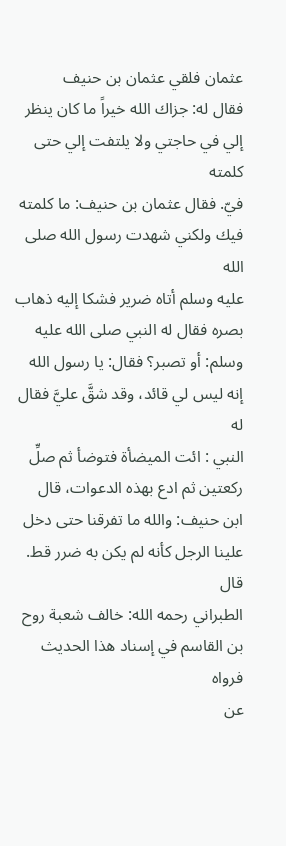عثمان فلقي عثمان بن حنيف
فقال له: جزاك الله خيراً ما كان ينظر إلي في حاجتي ولا يلتفت إلي حتى كلمته
فيّ. فقال عثمان بن حنيف: ما كلمته فيك ولكني شهدت رسول الله صلى الله
عليه وسلم أتاه ضرير فشكا إليه ذهاب بصره فقال له النبي صلى الله عليه
وسلم: أو تصبر؟ فقال: يا رسول الله إنه ليس لي قائد، وقد شقَّ عليَّ فقال له
النبي : ائت الميضأة فتوضأ ثم صلِّ ركعتين ثم ادع بهذه الدعوات، قال
ابن حنيف: والله ما تفرقنا حتى دخل علينا الرجل كأنه لم يكن به ضرر قط. قال
الطبراني رحمه الله: خالف شعبة روح بن القاسم في إسناد هذا الحديث فرواه
عن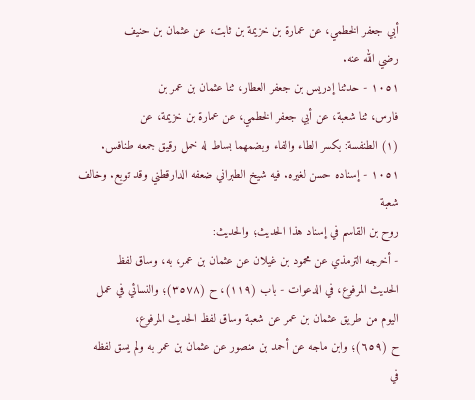أبي جعفر الخطمي، عن عمارة بن خزيمة بن ثابت، عن عثمان بن حنيف
رضي الله عنه.
١٠٥١ - حدثنا إدريس بن جعفر العطار، ثنا عثمان بن عمر بن
فارس، ثنا شعبة، عن أبي جعفر الخطمي، عن عمارة بن خزيمة، عن
(١) الطنفسة: بكسر الطاء والفاء وبضمهما بساط له خمل رقيق جمعه طنافس.
١٠٥١ - إسناده حسن لغيره. فيه شيخ الطبراني ضعفه الدارقطني وقد توبع. وخالف شعبة
روح بن القاسم في إسناد هذا الحديث؛ والحديث:
- أخرجه الترمذي عن محمود بن غيلان عن عثمان بن عمر، به، وساق لفظ
الحديث المرفوع، في الدعوات - باب (١١٩)، ح (٣٥٧٨)؛ والنسائي في عمل
اليوم من طريق عثمان بن عمر عن شعبة وساق لفظ الحديث المرفوع،
ح (٦٥٩)؛ وابن ماجه عن أحمد بن منصور عن عثمان بن عمر به ولم يسق لفظه
في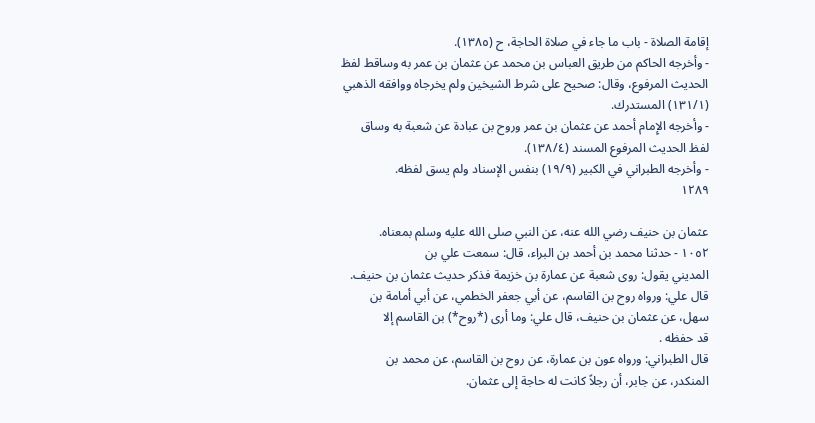إقامة الصلاة - باب ما جاء في صلاة الحاجة، ح (١٣٨٥).
- وأخرجه الحاكم من طريق العباس بن محمد عن عثمان بن عمر به وساقط لفظ
الحديث المرفوع، وقال: صحيح على شرط الشيخين ولم يخرجاه ووافقه الذهبي
(١٣١/١) المستدرك.
- وأخرجه الإِمام أحمد عن عثمان بن عمر وروح بن عبادة عن شعبة به وساق
لفظ الحديث المرفوع المسند (١٣٨/٤).
- وأخرجه الطبراني في الكبير (١٩/٩) بنفس الإسناد ولم يسق لفظه.
١٢٨٩

عثمان بن حنيف رضي الله عنه، عن النبي صلى الله عليه وسلم بمعناه.
١٠٥٢ - حدثنا محمد بن أحمد بن البراء، قال: سمعت علي بن
المديني يقول: روى شعبة عن عمارة بن خزيمة فذكر حديث عثمان بن حنيف.
قال علي: ورواه روح بن القاسم، عن أبي جعفر الخطمي، عن أبي أمامة بن
سهل، عن عثمان بن حنيف، قال علي: وما أرى (*روح*) بن القاسم إلا
قد حفظه .
قال الطبراني: ورواه عون بن عمارة، عن روح بن القاسم، عن محمد بن
المنكدر، عن جابر، أن رجلاً كانت له حاجة إلى عثمان.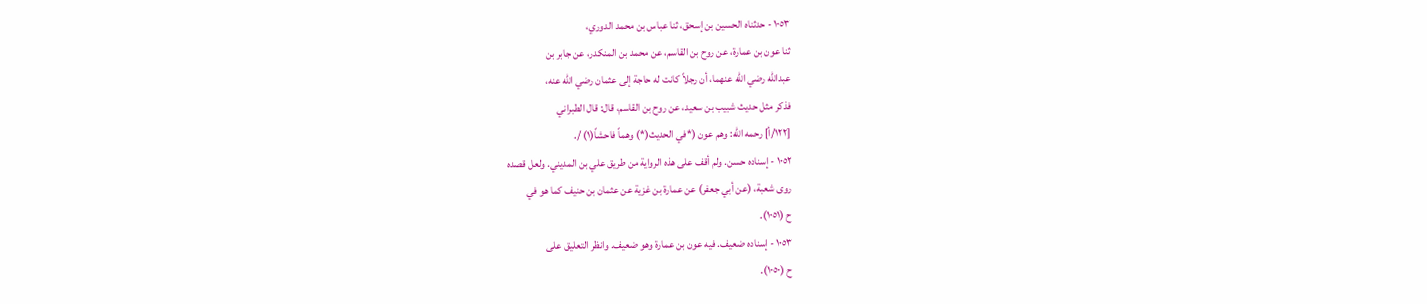١٠٥٣ - حدثناه الحسين بن إسحق، ثنا عباس بن محمد الدوري،
ثنا عون بن عمارة، عن روح بن القاسم، عن محمد بن المنكدر، عن جابر بن
عبدالله رضي الله عنهما، أن رجلاً كانت له حاجة إلى عثمان رضي الله عنه،
فذكر مثل حديث شبيب بن سعيد، عن روح بن القاسم، قال: قال الطبراني
[١٢٢/أ] رحمه الله: وهم عون (*في الحديث(*) وهماً فاحشاً(١) /.
١٠٥٢ - إسناده حسن. ولم أقف على هذه الرواية من طريق علي بن المديني. ولعل قصده
روى شعبة، (عن أبي جعفر) عن عمارة بن غزية عن عثمان بن حنيف كما هو في
ح (١٠٥١).
١٠٥٣ - إسناده ضعيف. فيه عون بن عمارة وهو ضعيف. وانظر التعليق على
ح (١٠٥٠).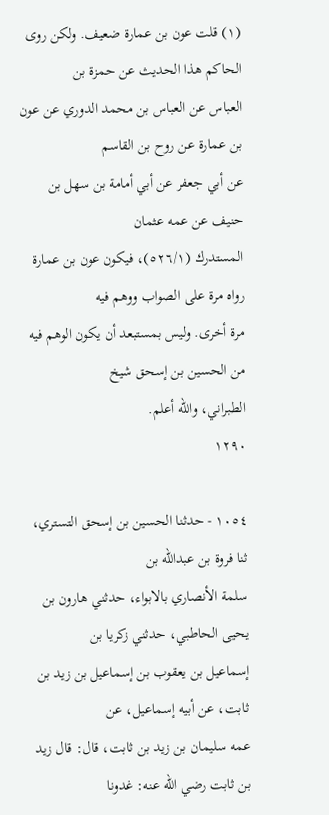(١) قلت عون بن عمارة ضعيف. ولكن روى الحاكم هذا الحديث عن حمزة بن
العباس عن العباس بن محمد الدوري عن عون بن عمارة عن روح بن القاسم
عن أبي جعفر عن أبي أمامة بن سهل بن حنيف عن عمه عثمان
المستدرك (٥٢٦/١)، فيكون عون بن عمارة رواه مرة على الصواب ووهم فيه
مرة أخرى. وليس بمستبعد أن يكون الوهم فيه من الحسين بن إسحق شيخ
الطبراني، والله أعلم.
١٢٩٠

١٠٥٤ - حدثنا الحسين بن إسحق التستري، ثنا فروة بن عبدالله بن
سلمة الأنصاري بالابواء، حدثني هارون بن يحيى الحاطبي، حدثني زكريا بن
إسماعيل بن يعقوب بن إسماعيل بن زيد بن ثابت، عن أبيه إسماعيل، عن
عمه سليمان بن زيد بن ثابت، قال: قال زيد بن ثابت رضي الله عنه: غدونا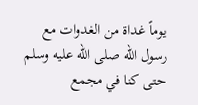يوماً غداة من الغدوات مع رسول الله صلى الله عليه وسلم حتى كنا في مجمع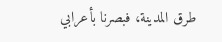طرق المدينة، فبصرنا بأعرابي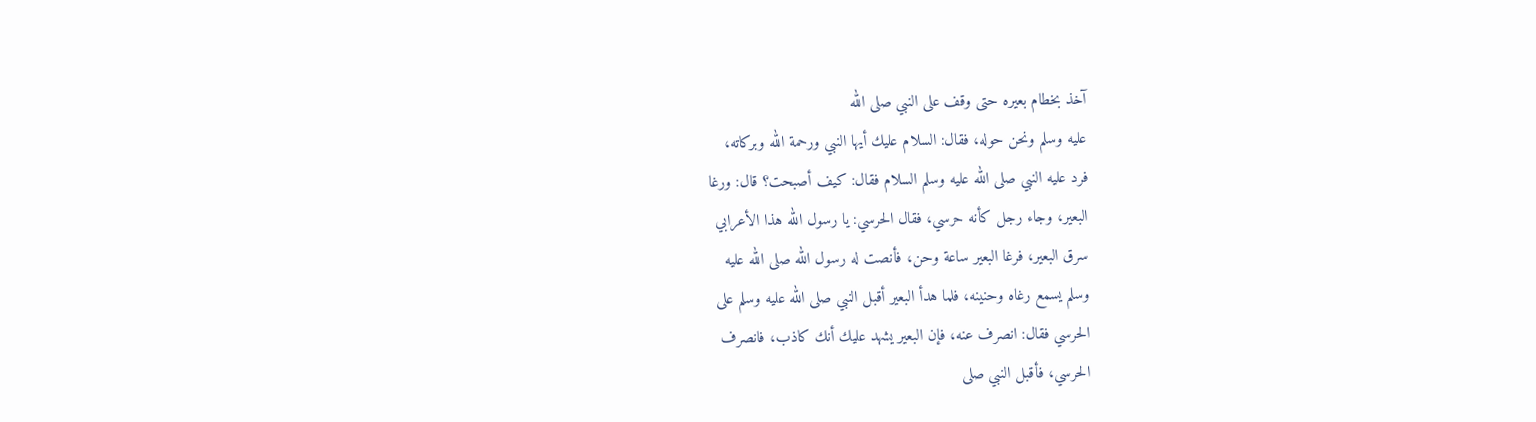آخذ بخطام بعيره حتى وقف على النبي صلى الله
عليه وسلم ونحن حوله، فقال: السلام عليك أيها النبي ورحمة الله وبركاته،
فرد عليه النبي صلى الله عليه وسلم السلام فقال: كيف أصبحت؟ قال: ورغا
البعير، وجاء رجل كأنه حرسي، فقال الحرسي: يا رسول الله هذا الأعرابي
سرق البعير، فرغا البعير ساعة وحن، فأنصت له رسول الله صلى الله عليه
وسلم يسمع رغاه وحنينه، فلما هدأ البعير أقبل النبي صلى الله عليه وسلم على
الحرسي فقال: انصرف عنه، فإن البعير يشهد عليك أنك كاذب، فانصرف
الحرسي، فأقبل النبي صلى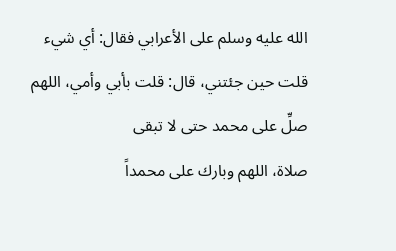الله عليه وسلم على الأعرابي فقال: أي شيء
قلت حين جئتني، قال: قلت بأبي وأمي، اللهم صلِّ على محمد حتى لا تبقى
صلاة، اللهم وبارك على محمداً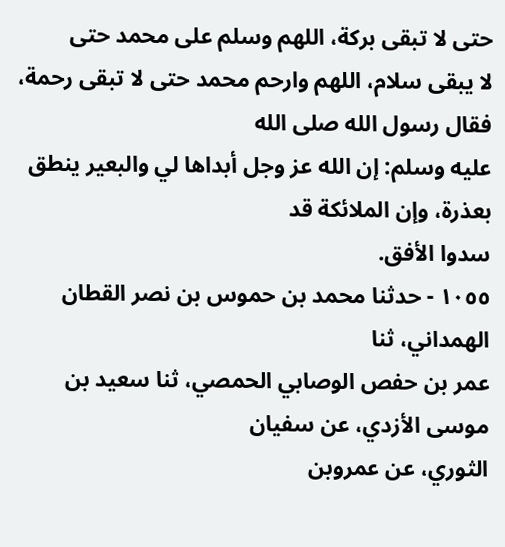حتى لا تبقى بركة، اللهم وسلم على محمد حتى
لا يبقى سلام، اللهم وارحم محمد حتى لا تبقى رحمة، فقال رسول الله صلى الله
عليه وسلم: إن الله عز وجل أبداها لي والبعير ينطق بعذرة، وإن الملائكة قد
سدوا الأفق.
١٠٥٥ - حدثنا محمد بن حموس بن نصر القطان الهمداني، ثنا
عمر بن حفص الوصابي الحمصي، ثنا سعيد بن موسى الأزدي، عن سفيان
الثوري، عن عمروبن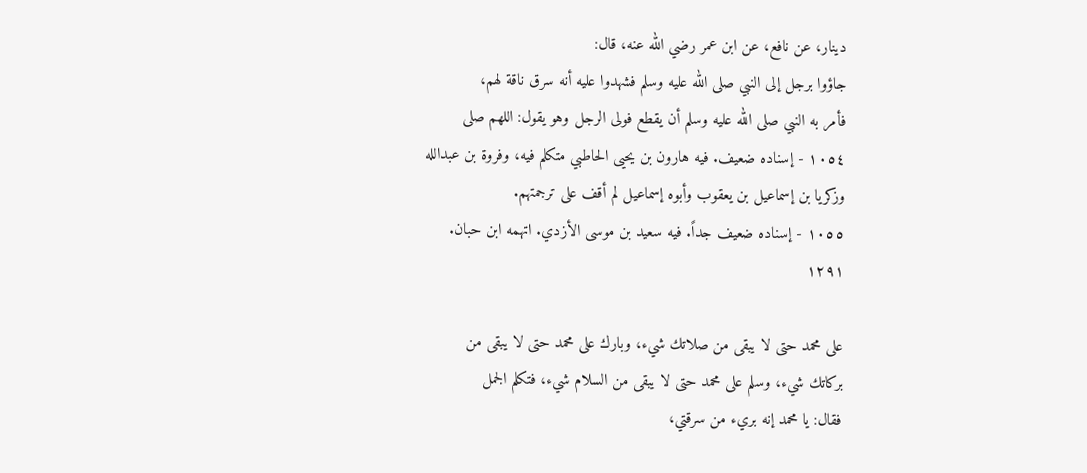دينار، عن نافع، عن ابن عمر رضي الله عنه، قال:
جاؤوا برجل إلى النبي صلى الله عليه وسلم فشهدوا عليه أنه سرق ناقة لهم،
فأمر به النبي صلى الله عليه وسلم أن يقطع فولى الرجل وهو يقول: اللهم صلى
١٠٥٤ - إسناده ضعيف. فيه هارون بن يحيى الحاطبي متكلم فيه، وفروة بن عبدالله
وزكريا بن إسماعيل بن يعقوب وأبوه إسماعيل لم أقف على ترجمتهم.
١٠٥٥ - إسناده ضعيف جداً. فيه سعيد بن موسى الأزدي. اتهمه ابن حبان.
١٢٩١

على محمد حتى لا يبقى من صلاتك شيء، وبارك على محمد حتى لا يبقى من
بركاتك شيء، وسلم على محمد حتى لا يبقى من السلام شيء، فتكلم الجمل
فقال: يا محمد إنه بريء من سرقتي،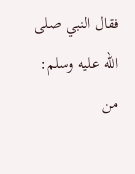فقال النبي صلى اللّه عليه وسلم: من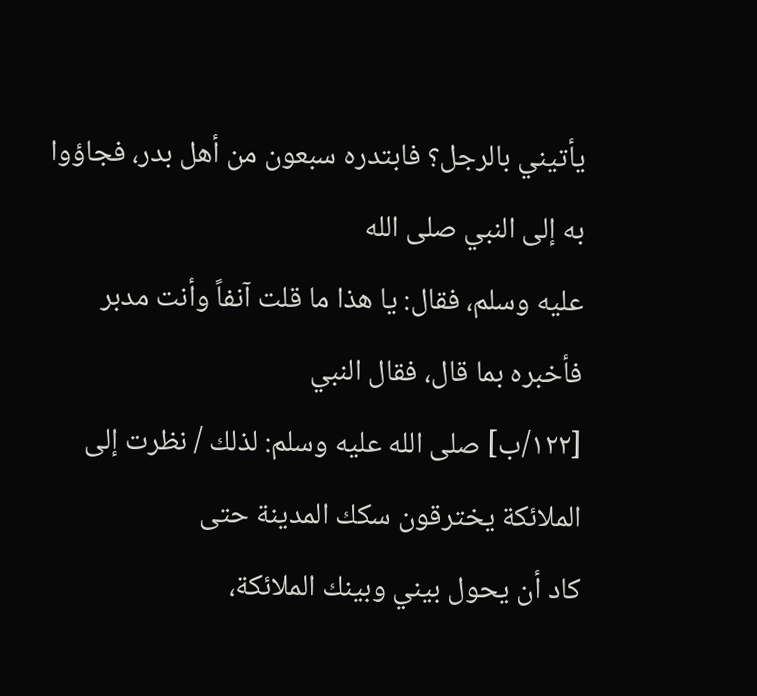يأتيني بالرجل؟ فابتدره سبعون من أهل بدر، فجاؤوا به إلى النبي صلى الله
عليه وسلم، فقال: يا هذا ما قلت آنفاً وأنت مدبر فأخبره بما قال، فقال النبي
[١٢٢/ب] صلى الله عليه وسلم: لذلك / نظرت إلى الملائكة يخترقون سكك المدينة حتى
كاد أن يحول بيني وبينك الملائكة،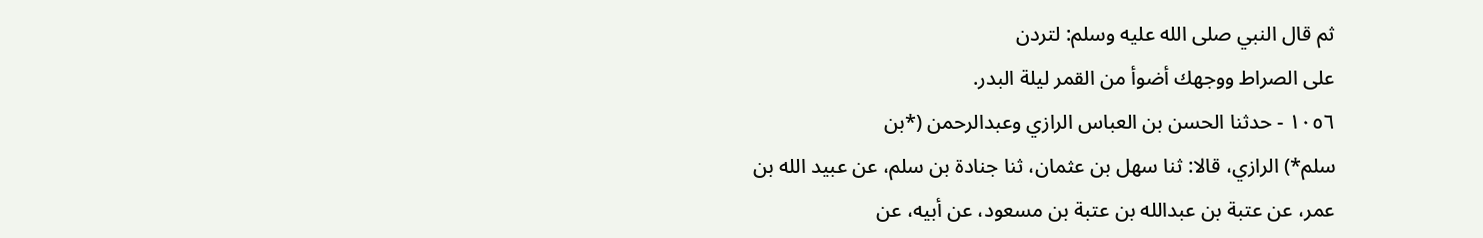ثم قال النبي صلى الله عليه وسلم: لتردن
على الصراط ووجهك أضوأ من القمر ليلة البدر.
١٠٥٦ - حدثنا الحسن بن العباس الرازي وعبدالرحمن (*بن
سلم*) الرازي، قالا: ثنا سهل بن عثمان، ثنا جنادة بن سلم، عن عبيد الله بن
عمر، عن عتبة بن عبدالله بن عتبة بن مسعود، عن أبيه، عن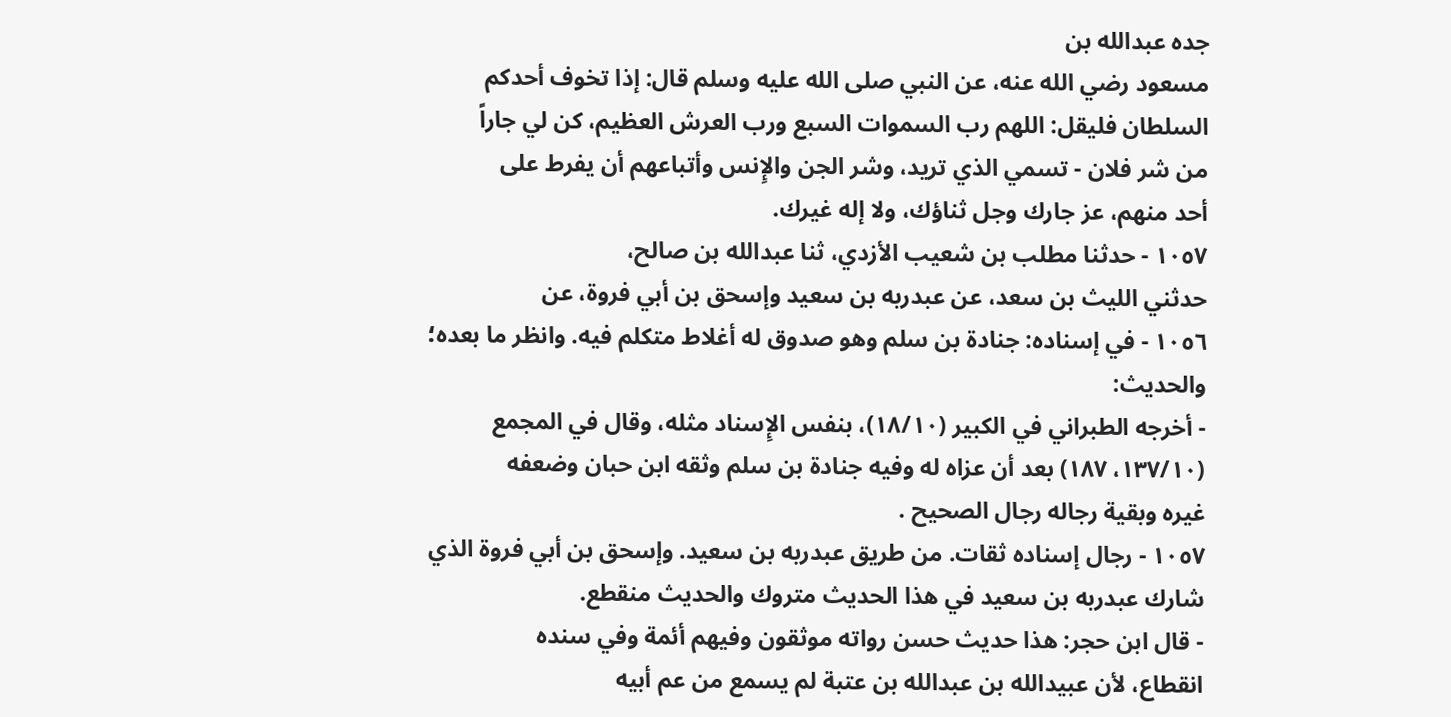جده عبدالله بن
مسعود رضي الله عنه، عن النبي صلى الله عليه وسلم قال: إذا تخوف أحدكم
السلطان فليقل: اللهم رب السموات السبع ورب العرش العظيم، كن لي جاراً
من شر فلان - تسمي الذي تريد، وشر الجن والإِنس وأتباعهم أن يفرط على
أحد منهم، عز جارك وجل ثناؤك، ولا إله غيرك.
١٠٥٧ - حدثنا مطلب بن شعيب الأزدي، ثنا عبدالله بن صالح،
حدثني الليث بن سعد، عن عبدربه بن سعيد وإسحق بن أبي فروة، عن
١٠٥٦ - في إسناده: جنادة بن سلم وهو صدوق له أغلاط متكلم فيه. وانظر ما بعده؛
والحديث:
- أخرجه الطبراني في الكبير (١٨/١٠)، بنفس الإِسناد مثله، وقال في المجمع
(١٣٧/١٠، ١٨٧) بعد أن عزاه له وفيه جنادة بن سلم وثقه ابن حبان وضعفه
غيره وبقية رجاله رجال الصحيح .
١٠٥٧ - رجال إسناده ثقات. من طريق عبدربه بن سعيد. وإسحق بن أبي فروة الذي
شارك عبدربه بن سعيد في هذا الحديث متروك والحديث منقطع.
- قال ابن حجر: هذا حديث حسن رواته موثقون وفيهم أئمة وفي سنده
انقطاع، لأن عبيدالله بن عبدالله بن عتبة لم يسمع من عم أبيه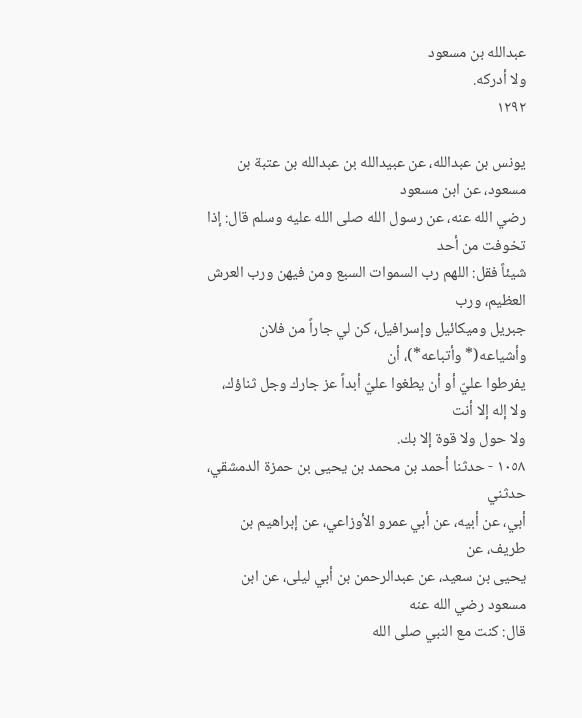عبدالله بن مسعود
ولا أدركه.
١٢٩٢

يونس بن عبدالله، عن عبيدالله بن عبدالله بن عتبة بن مسعود، عن ابن مسعود
رضي الله عنه، عن رسول الله صلى الله عليه وسلم قال: إذا تخوفت من أحد
شيئاً فقل: اللهم رب السموات السبع ومن فيهن ورب العرش العظيم، ورب
جبريل وميكائيل وإسرافيل، كن لي جاراً من فلان وأشياعه(* وأتباعه*)، أن
يفرطوا عليّ أو أن يطغوا عليّ أبداً عز جارك وجل ثناؤك، ولا إله إلا أنت
ولا حول ولا قوة إلا بك.
١٠٥٨ - حدثنا أحمد بن محمد بن يحيى بن حمزة الدمشقي، حدثني
أبي، عن أبيه، عن أبي عمرو الأوزاعي، عن إبراهيم بن طريف، عن
يحيى بن سعيد، عن عبدالرحمن بن أبي ليلى، عن ابن مسعود رضي الله عنه
قال: كنت مع النبي صلى الله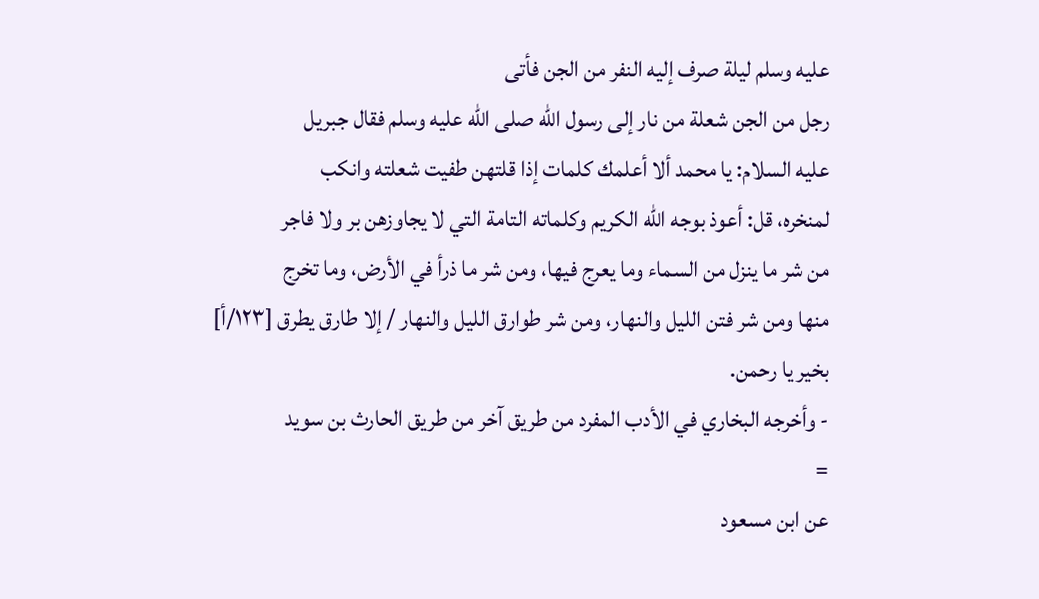عليه وسلم ليلة صرف إليه النفر من الجن فأتى
رجل من الجن شعلة من نار إلى رسول الله صلى الله عليه وسلم فقال جبريل
عليه السلام: يا محمد ألا أعلمك كلمات إذا قلتهن طفيت شعلته وانكب
لمنخره، قل: أعوذ بوجه الله الكريم وكلماته التامة التي لا يجاوزهن بر ولا فاجر
من شر ما ينزل من السماء وما يعرج فيها، ومن شر ما ذرأ في الأرض، وما تخرج
منها ومن شر فتن الليل والنهار، ومن شر طوارق الليل والنهار / إلا طارق يطرق [١٢٣/أ]
بخير يا رحمن.
- وأخرجه البخاري في الأدب المفرد من طريق آخر من طريق الحارث بن سويد
=
عن ابن مسعود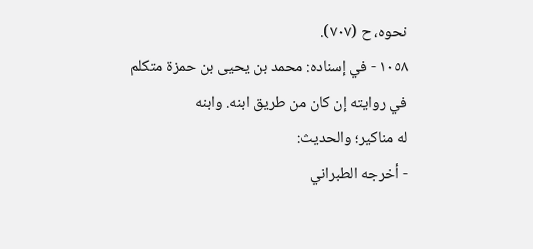نحوه، ح (٧٠٧).
١٠٥٨ - في إسناده: محمد بن يحيى بن حمزة متكلم في روايته إن كان من طريق ابنه. وابنه
له مناکیر؛ والحدیث:
- أخرجه الطبراني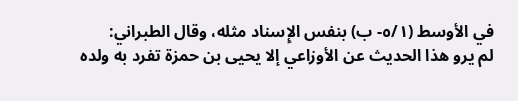في الأوسط (٥/١- ب) بنفس الإِسناد مثله، وقال الطبراني:
لم يرو هذا الحديث عن الأوزاعي إلا يحيى بن حمزة تفرد به ولده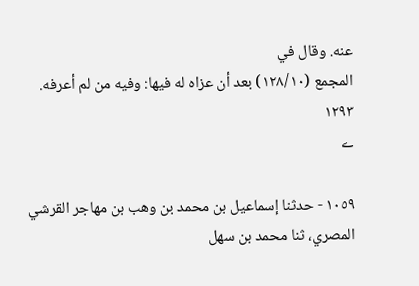عنه. وقال في
المجمع (١٢٨/١٠) بعد أن عزاه له فيها: وفيه من لم أعرفه.
١٢٩٣
ے

١٠٥٩ - حدثنا إسماعيل بن محمد بن وهب بن مهاجر القرشي
المصري، ثنا محمد بن سهل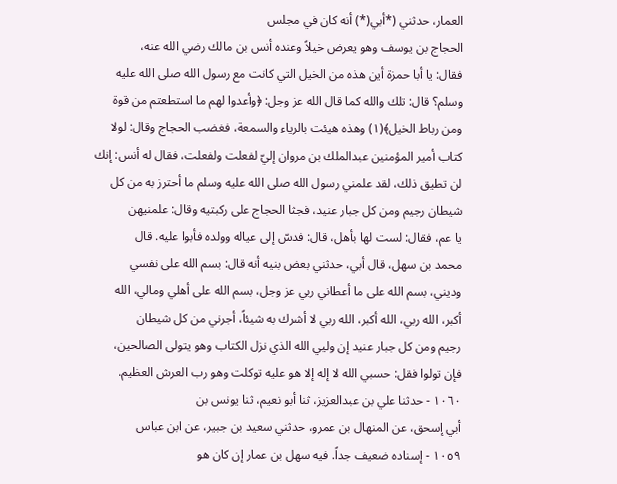العمار، حدثني (*أبي(*) أنه كان في مجلس
الحجاج بن يوسف وهو يعرض خيلاً وعنده أنس بن مالك رضي الله عنه،
فقال: يا أبا حمزة أين هذه من الخيل التي كانت مع رسول الله صلى الله عليه
وسلم؟ قال: تلك والله كما قال الله عز وجل: ﴿وأعدوا لهم ما استطعتم من قوة
ومن رباط الخيل﴾(١) وهذه هيئت بالرياء والسمعة، فغضب الحجاج وقال: لولا
كتاب أمير المؤمنين عبدالملك بن مروان إليّ لفعلت ولفعلت، فقال له أنس: إنك
لن تطيق ذلك، لقد علمني رسول الله صلى الله عليه وسلم ما أحترز به من كل
شيطان رجيم ومن كل جبار عنيد، فجثا الحجاج على ركبتيه وقال: علمنيهن
يا عم، فقال: لست لها بأهل، قال: فدسّ إلى عياله وولده فأبوا عليه. قال
محمد بن سهل، قال أبي، حدثني بعض بنيه أنه قال: بسم الله على نفسي
وديني، بسم الله على ما أعطاني ربي عز وجل، بسم الله على أهلي ومالي، الله
أكبر، الله ربي، الله أكبر، الله ربي لا أشرك به شيئاً، أجرني من كل شيطان
رجيم ومن كل جبار عنيد إن وليي الله الذي نزل الكتاب وهو يتولى الصالحين،
فإن تولوا فقل: حسبي الله لا إله إلا هو عليه توكلت وهو رب العرش العظيم.
١٠٦٠ - حدثنا علي بن عبدالعزيز، ثنا أبو نعيم، ثنا يونس بن
أبي إسحق، عن المنهال بن عمرو، حدثني سعيد بن جبير، عن ابن عباس
١٠٥٩ - إسناده ضعيف جداً. فيه سهل بن عمار إن كان هو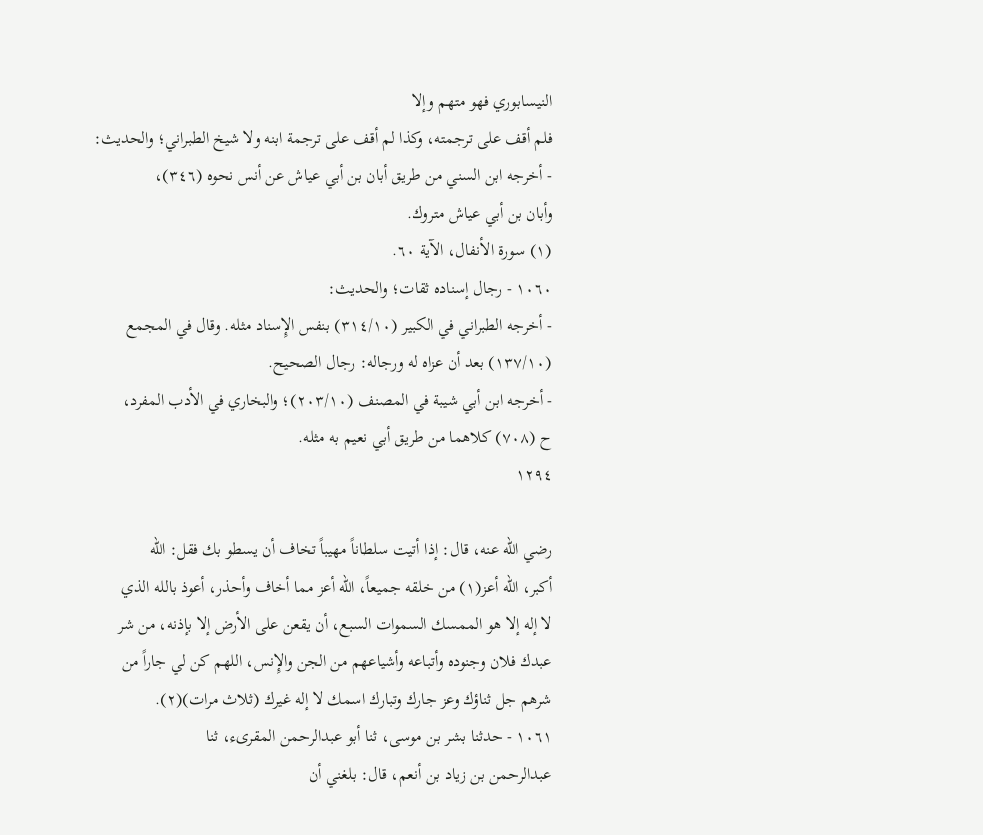النيسابوري فهو متهم وإلا
فلم أقف على ترجمته، وكذا لم أقف على ترجمة ابنه ولا شيخ الطبراني؛ والحديث:
- أخرجه ابن السني من طريق أبان بن أبي عياش عن أنس نحوه (٣٤٦)،
وأبان بن أبي عياش متروك.
(١) سورة الأنفال، الآية ٦٠.
١٠٦٠ - رجال إسناده ثقات؛ والحديث:
- أخرجه الطبراني في الكبير (٣١٤/١٠) بنفس الإِسناد مثله. وقال في المجمع
(١٣٧/١٠) بعد أن عزاه له ورجاله: رجال الصحيح.
- أخرجه ابن أبي شيبة في المصنف (٢٠٣/١٠)؛ والبخاري في الأدب المفرد،
ح (٧٠٨) كلاهما من طريق أبي نعيم به مثله.
١٢٩٤

رضي اللّه عنه، قال: إذا أتيت سلطاناً مهيباً تخاف أن يسطو بك فقل: اللّه
أكبر، الله أعز(١) من خلقه جميعاً، الله أعز مما أخاف وأحذر، أعوذ بالله الذي
لا إله إلا هو الممسك السموات السبع، أن يقعن على الأرض إلا بإذنه، من شر
عبدك فلان وجنوده وأتباعه وأشياعهم من الجن والإِنس، اللهم كن لي جاراً من
شرهم جل ثناؤك وعز جارك وتبارك اسمك لا إله غيرك (ثلاث مرات)(٢).
١٠٦١ - حدثنا بشر بن موسى، ثنا أبو عبدالرحمن المقرىء، ثنا
عبدالرحمن بن زياد بن أنعم، قال: بلغني أن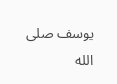يوسف صلى الله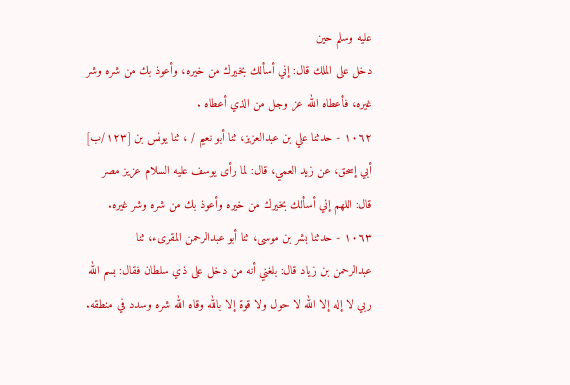عليه وسلم حين
دخل على الملك قال: إني أسألك بخيرك من خيره، وأعوذ بك من شره وشر
غيره، فأعطاه الله عز وجل من الذي أعطاه .
١٠٦٢ - حدثنا علي بن عبدالعزيز، ثنا أبو نعيم / ، ثنا يونس بن [١٢٣/ب]
أبي إسحق، عن زيد العمي، قال: لما رأى يوسف عليه السلام عزيز مصر
قال: اللهم إني أسألك بخيرك من خيره وأعوذ بك من شره وشر غيره.
١٠٦٣ - حدثنا بشر بن موسى، ثنا أبو عبدالرحمن المقرىء، ثنا
عبدالرحمن بن زياد قال: بلغني أنه من دخل على ذي سلطان فقال: بسم الله
ربي لا إله إلا الله لا حول ولا قوة إلا بالله وقاه الله شره وسدد في منطقه.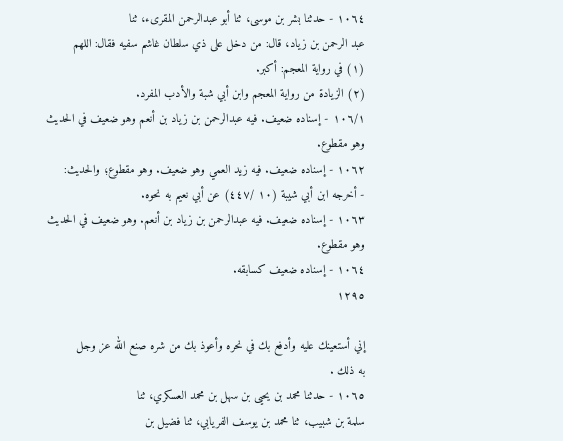١٠٦٤ - حدثنا بشر بن موسى، ثنا أبو عبدالرحمن المقرىء، ثنا
عبد الرحمن بن زياد، قال: من دخل على ذي سلطان غاشم سفيه فقال: اللهم
(١) في رواية المعجم: أكبر.
(٢) الزيادة من رواية المعجم وابن أبي شبة والأدب المفرد.
١٠٦/١ - إسناده ضعيف. فيه عبدالرحمن بن زياد بن أنعم وهو ضعيف في الحديث
وهو مقطوع.
١٠٦٢ - إسناده ضعيف. فيه زيد العمي وهو ضعيف. وهو مقطوع؛ والحديث:
- أخرجه ابن أبي شيبة (١٠ /٤٤٧) عن أبي نعيم به نحوه.
١٠٦٣ - إسناده ضعيف. فيه عبدالرحمن بن زياد بن أنعم. وهو ضعيف في الحديث
وهو مقطوع.
١٠٦٤ - إسناده ضعيف كسابقه.
١٢٩٥

إني أستعينك عليه وأدفع بك في نحره وأعوذ بك من شره صنع الله عز وجل
به ذلك .
١٠٦٥ - حدثنا محمد بن يحيى بن سهل بن محمد العسكري، ثنا
سلمة بن شبيب، ثنا محمد بن يوسف الفريابي، ثنا فضيل بن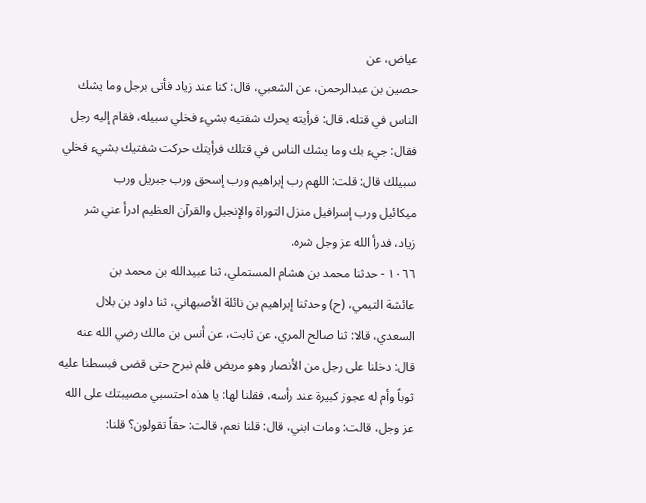عياض، عن
حصين بن عبدالرحمن، عن الشعبي، قال: كنا عند زياد فأتى برجل وما يشك
الناس في قتله، قال: فرأيته يحرك شفتيه بشيء فخلي سبيله، فقام إليه رجل
فقال: جيء بك وما يشك الناس في قتلك فرأيتك حركت شفتيك بشيء فخلي
سبيلك قال: قلت: اللهم رب إبراهيم ورب إسحق ورب جبريل ورب
ميكائيل ورب إسرافيل منزل التوراة والإنجيل والقرآن العظيم ادرأ عني شر
زياد، فدرأ الله عز وجل شره.
١٠٦٦ - حدثنا محمد بن هشام المستملي، ثنا عبيدالله بن محمد بن
عائشة التيمي، (ح) وحدثنا إبراهيم بن نائلة الأصبهاني، ثنا داود بن بلال
السعدي، قالا: ثنا صالح المري، عن ثابت، عن أنس بن مالك رضي الله عنه
قال: دخلنا على رجل من الأنصار وهو مريض فلم نبرح حتى قضى فبسطنا عليه
ثوباً وأم له عجوز كبيرة عند رأسه، فقلنا لها: يا هذه احتسبي مصيبتك على الله
عز وجل، قالت: ومات ابني، قال: قلنا نعم، قالت: حقاً تقولون؟ قلنا: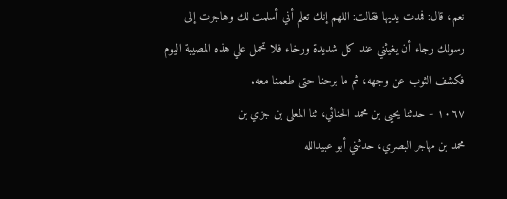نعم، قال: فمدت يديها فقالت: اللهم إنك تعلم أني أسلمت لك وهاجرت إلى
رسولك رجاء أن يغيثني عند كل شديدة ورخاء فلا تحمل علي هذه المصيبة اليوم
فكشف الثوب عن وجهه، ثم ما برحنا حتى طعمنا معه.
١٠٦٧ - حدثنا يحيى بن محمد الحنائي، ثنا المعلى بن جزي بن
محمد بن مهاجر البصري، حدثني أبو عبيدالله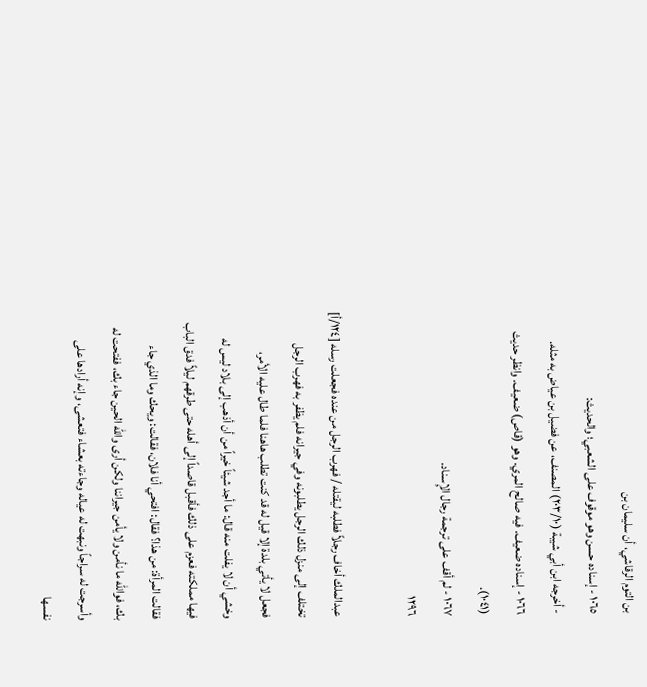بن التوم الرقاشي، أن سليمان بن
١٠٦٥ - إسناده حسن وهو موقوف على الشعبي؛ والحديث:
- أخرجه ابن أبي شيبة (٢٠٣/١٠) المصنف، عن فضيل بن عياض به مثله.
١٠٦٦ - إسناده ضعيف. فيه صالح المري. وهو (قاص) ضعيف. وانظر حديث
(١٠٤١).
١٠٦٧ - لم أقف على ترجمة رجال الإِسناد.
١٢٩٦

عبدالملك أخاف رجلاً فطلبه ليقتله / فهرب الرجل من عنده فجعلت رسله [١٢٤/أ]
تختلف إلى منزل ذلك الرجل يطلبونه وفي جيرانه فلم يظفر به فهرب الرجل
فجعل لا يأتي بلدة إلا قيل له قد كنت تطلب هاهنا فلما طال عليه الأمر،
وخشي أن لا يفلت منه قال: ما أجد شيئاً خيراً من أن أذهب إلى بلاد ليس له
فيها مملكته فعزم على ذلك فأقبل قاصداً إلى أهله حتى طرقهم ليلاً فدق الباب
فقالت المرأة: من هذا؟ فقال: افتحي أنا فلان، فقالت: ويحك وما الذي جاء
بك، فوالله ما نأمن ولا يأمن جيراننا ولكن أرى والله الحين جاء بك، ففتحت له
وأسرجت له سراجاً ونبهت له عياله وجاءته بعشاء فتعشى، وإنه أرادها على
نفسها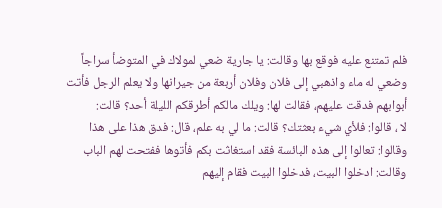فلم تمتنع عليه فوقع بها وقالت: يا جارية ضعي لمولاك في المتوضأ سراجاً
وضعي له ماء واذهبي إلى فلان وفلان أربعة من جيرانها ولا يعلم الرجل فأتت
أبوابهم فدقت عليهم، فقالت لها: ويلك مالكم أطرقكم الليلة أحد؟ قالت:
لا ، قالوا: فلأي شيء بعثتك؟ قالت: ما لي به علم، قال: فدق هذا على هذا
وقالوا: تعالوا إلى هذه البائسة فقد استغاثت بكم فأتوها ففتحت لهم الباب
وقالت: ادخلوا البيت، فدخلوا البيت فقام إليهم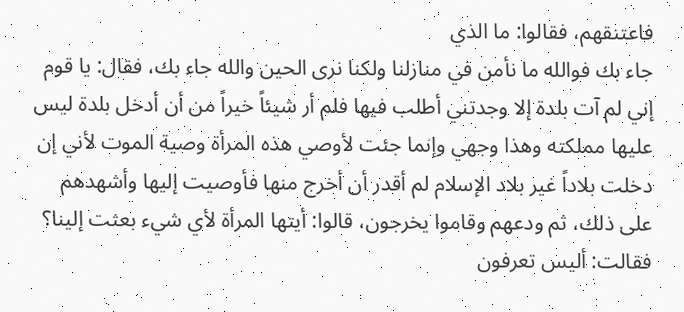فاعتنقهم، فقالوا: ما الذي
جاء بك فوالله ما نأمن في منازلنا ولكنا نرى الحين والله جاء بك، فقال: يا قوم
إني لم آت بلدة إلا وجدتني أطلب فيها فلم أر شيئاً خيراً من أن أدخل بلدة ليس
عليها مملكته وهذا وجهي وإنما جئت لأوصي هذه المرأة وصية الموت لأني إن
دخلت بلاداً غير بلاد الإسلام لم أقدر أن أخرج منها فأوصيت إليها وأشهدهم
على ذلك، ثم ودعهم وقاموا يخرجون، قالوا: أيتها المرأة لأي شيء بعثت إلينا؟
فقالت: أليس تعرفون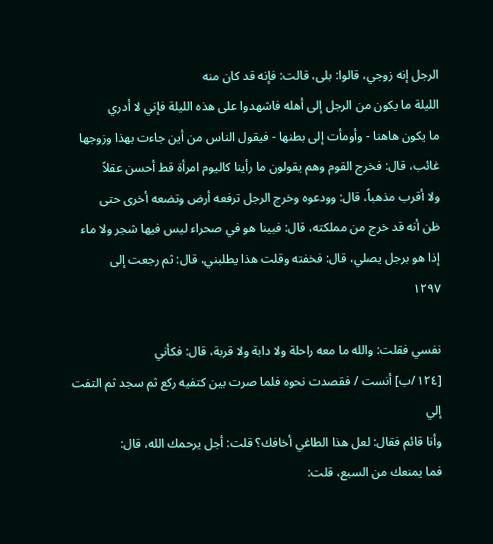الرجل إنه زوجي، قالوا: بلى، قالت: فإنه قد كان منه
الليلة ما يكون من الرجل إلى أهله فاشهدوا على هذه الليلة فإني لا أدري
ما يكون هاهنا - وأومأت إلى بطنها - فيقول الناس من أين جاءت بهذا وزوجها
غائب، قال: فخرج القوم وهم يقولون ما رأينا كاليوم امرأة قط أحسن عقلاً
ولا أقرب مذهباً، قال: وودعوه وخرج الرجل ترفعه أرض وتضعه أخرى حتى
ظن أنه قد خرج من مملكته، قال: فبينا هو في صحراء ليس فيها شجر ولا ماء
إذا هو برجل يصلي، قال: فخفته وقلت هذا يطلبني، قال: ثم رجعت إلى
١٢٩٧

نفسي فقلت: والله ما معه راحلة ولا دابة ولا قربة، قال: فكأني
[١٢٤/ب] أنست / فقصدت نحوه فلما صرت بين كتفيه ركع ثم سجد ثم التفت إلي
وأنا قائم فقال: لعل هذا الطاغي أخافك؟ قلت: أجل يرحمك الله، قال:
فما يمنعك من السبع، قلت: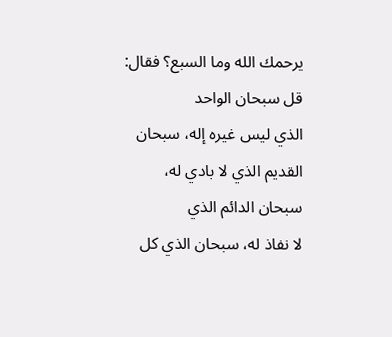يرحمك الله وما السبع؟ فقال: قل سبحان الواحد
الذي ليس غيره إله، سبحان القديم الذي لا بادي له، سبحان الدائم الذي
لا نفاذ له، سبحان الذي كل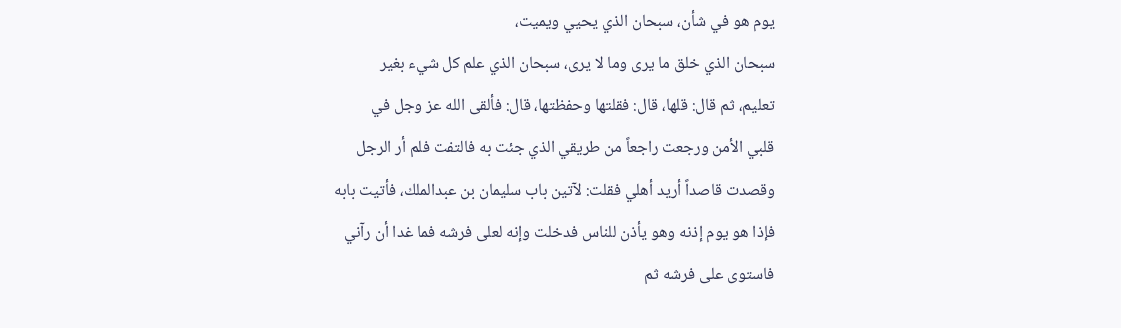يوم هو في شأن، سبحان الذي يحيي ويميت،
سبحان الذي خلق ما يرى وما لا يرى، سبحان الذي علم كل شيء بغير
تعليم، ثم قال: قلها، قال: فقلتها وحفظتها، قال: فألقى الله عز وجل في
قلبي الأمن ورجعت راجعاً من طريقي الذي جئت به فالتفت فلم أر الرجل
وقصدت قاصداً أريد أهلي فقلت: لآتين باب سليمان بن عبدالملك، فأتيت بابه
فإذا هو يوم إذنه وهو يأذن للناس فدخلت وإنه لعلى فرشه فما غدا أن رآني
فاستوى على فرشه ثم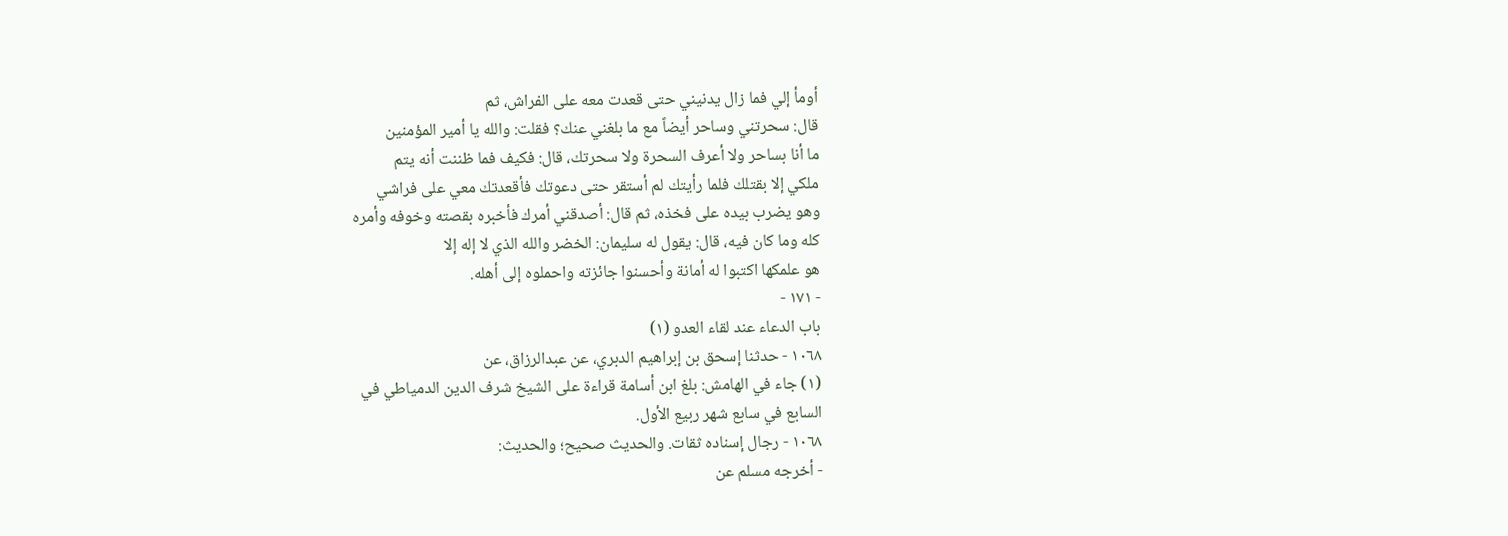أومأ إلي فما زال يدنيني حتى قعدت معه على الفراش، ثم
قال: سحرتني وساحر أيضاً مع ما بلغني عنك؟ فقلت: والله يا أمير المؤمنين
ما أنا بساحر ولا أعرف السحرة ولا سحرتك، قال: فكيف فما ظننت أنه يتم
ملكي إلا بقتلك فلما رأيتك لم أستقر حتى دعوتك فأقعدتك معي على فراشي
وهو يضرب بيده على فخذه، ثم قال: أصدقني أمرك فأخبره بقصته وخوفه وأمره
كله وما كان فيه، قال: يقول له سليمان: الخضر والله الذي لا إله إلا
هو علمكها اكتبوا له أمانة وأحسنوا جائزته واحملوه إلى أهله.
- ١٧١ -
باب الدعاء عند لقاء العدو (١)
١٠٦٨ - حدثنا إسحق بن إبراهيم الدبري، عن عبدالرزاق، عن
(١) جاء في الهامش: بلغ ابن أسامة قراءة على الشيخ شرف الدين الدمياطي في
السابع في سابع شهر ربيع الأول.
١٠٦٨ - رجال إسناده ثقات. والحديث صحيح؛ والحديث:
- أخرجه مسلم عن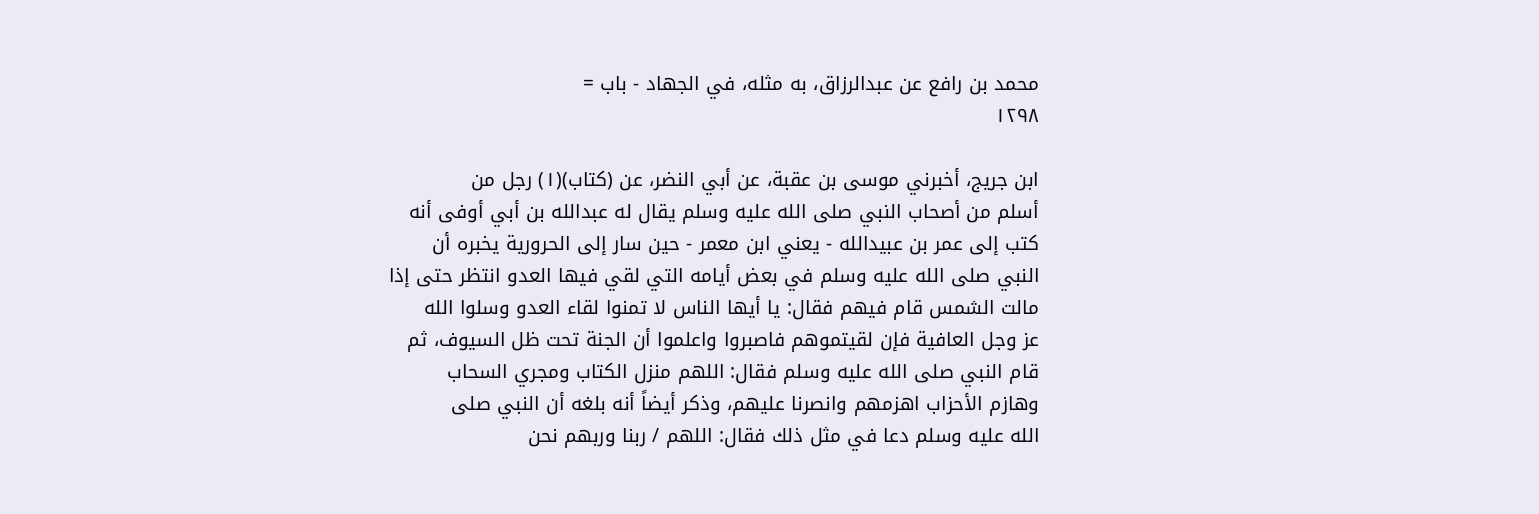محمد بن رافع عن عبدالرزاق، به مثله، في الجهاد - باب =
١٢٩٨

ابن جريج، أخبرني موسى بن عقبة، عن أبي النضر، عن (كتاب)(١) رجل من
أسلم من أصحاب النبي صلى الله عليه وسلم يقال له عبدالله بن أبي أوفى أنه
كتب إلى عمر بن عبيدالله - يعني ابن معمر - حين سار إلى الحرورية يخبره أن
النبي صلى الله عليه وسلم في بعض أيامه التي لقي فيها العدو انتظر حتى إذا
مالت الشمس قام فيهم فقال: يا أيها الناس لا تمنوا لقاء العدو وسلوا الله
عز وجل العافية فإن لقيتموهم فاصبروا واعلموا أن الجنة تحت ظل السيوف، ثم
قام النبي صلى الله عليه وسلم فقال: اللهم منزل الكتاب ومجري السحاب
وهازم الأحزاب اهزمهم وانصرنا عليهم، وذكر أيضاً أنه بلغه أن النبي صلى
الله عليه وسلم دعا في مثل ذلك فقال: اللهم / ربنا وربهم نحن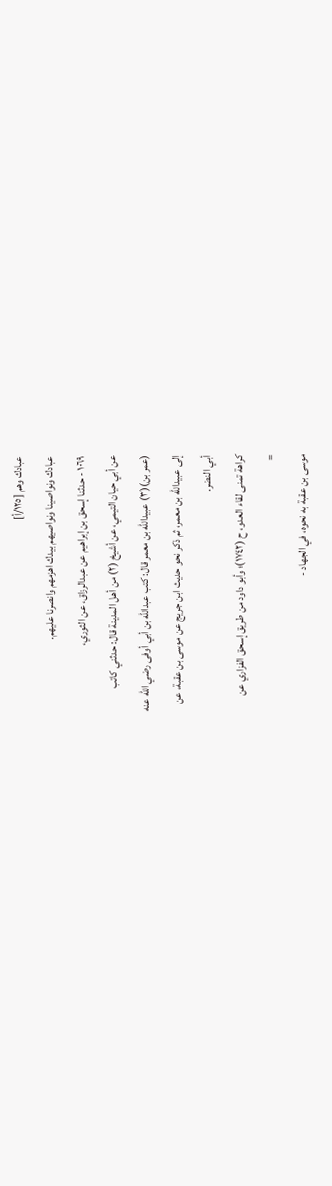عبادك وهم [١٢٥/أ]
عبادك ونواصينا ونواصيهم بيدك اهزمهم وانصرنا عليهم.
١٠٦٩ - حدثنا إسحق بن إبراهيم عن عبدالرزاق، عن الثوري،
عن أبي حيان التيمي، عن أشيخ (٢) من أهل المدينة قال: حدثني كاتب
(عمر بن)(٣) عبيدالله بن معمر قال: كتب عبدالله بن أبي أوفى رضي الله عنه
إلى عبيدالله بن معمر، ثم ذكر نحو حديث ابن جريج عن موسى بن عقبة، عن
أبي النضر.
كراهة تمنى لقاء العدو، ح (١٧٤٢)؛ وأبو داود من طريق إسحق الفزاري عن
=
موسى بن عقبة به نحوه، في الجهاد -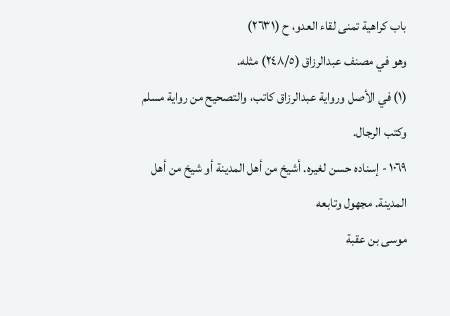باب كراهية تمنى لقاء العدو، ح (٢٦٣١)
وهو في مصنف عبدالرزاق (٢٤٨/٥) مثله.
(١) في الأصل ورواية عبدالرزاق كاتب، والتصحيح من رواية مسلم وكتب الرجال.
١٠٦٩ - إسناده حسن لغيره. أشيخ من أهل المدينة أو شيخ من أهل المدينة. مجهول وتابعه
موسى بن عقبة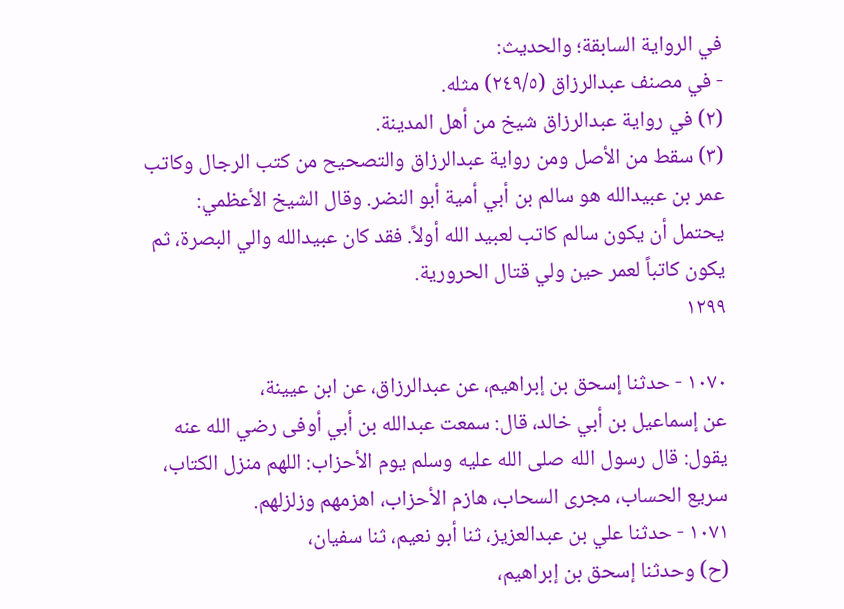في الرواية السابقة؛ والحديث:
- في مصنف عبدالرزاق (٢٤٩/٥) مثله.
(٢) في رواية عبدالرزاق شيخ من أهل المدينة.
(٣) سقط من الأصل ومن رواية عبدالرزاق والتصحيح من كتب الرجال وكاتب
عمر بن عبيدالله هو سالم بن أبي أمية أبو النضر. وقال الشيخ الأعظمي:
يحتمل أن يكون سالم كاتب لعبيد الله أولاً. فقد كان عبيدالله والي البصرة، ثم
يكون كاتباً لعمر حين ولي قتال الحرورية.
١٢٩٩

١٠٧٠ - حدثنا إسحق بن إبراهيم، عن عبدالرزاق، عن ابن عيينة،
عن إسماعيل بن أبي خالد، قال: سمعت عبدالله بن أبي أوفى رضي الله عنه
يقول: قال رسول الله صلى الله عليه وسلم يوم الأحزاب: اللهم منزل الكتاب،
سريع الحساب، مجرى السحاب، هازم الأحزاب، اهزمهم وزلزلهم.
١٠٧١ - حدثنا علي بن عبدالعزيز، ثنا أبو نعيم، ثنا سفيان،
(ح) وحدثنا إسحق بن إبراهيم،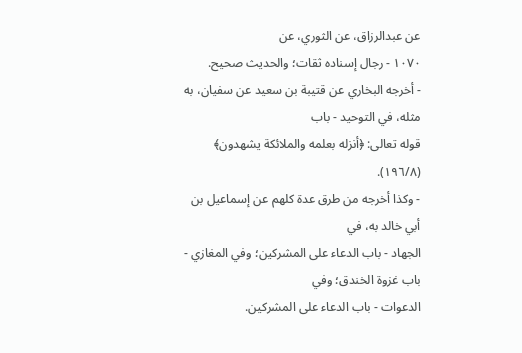عن عبدالرزاق، عن الثوري، عن
١٠٧٠ - رجال إسناده ثقات؛ والحديث صحيح.
- أخرجه البخاري عن قتيبة بن سعيد عن سفيان، به مثله، في التوحيد - باب
قوله تعالى: ﴿أنزله بعلمه والملائكة يشهدون﴾ (١٩٦/٨).
- وكذا أخرجه من طرق عدة كلهم عن إسماعيل بن أبي خالد به، في
الجهاد - باب الدعاء على المشركين؛ وفي المغازي - باب غزوة الخندق؛ وفي
الدعوات - باب الدعاء على المشركين.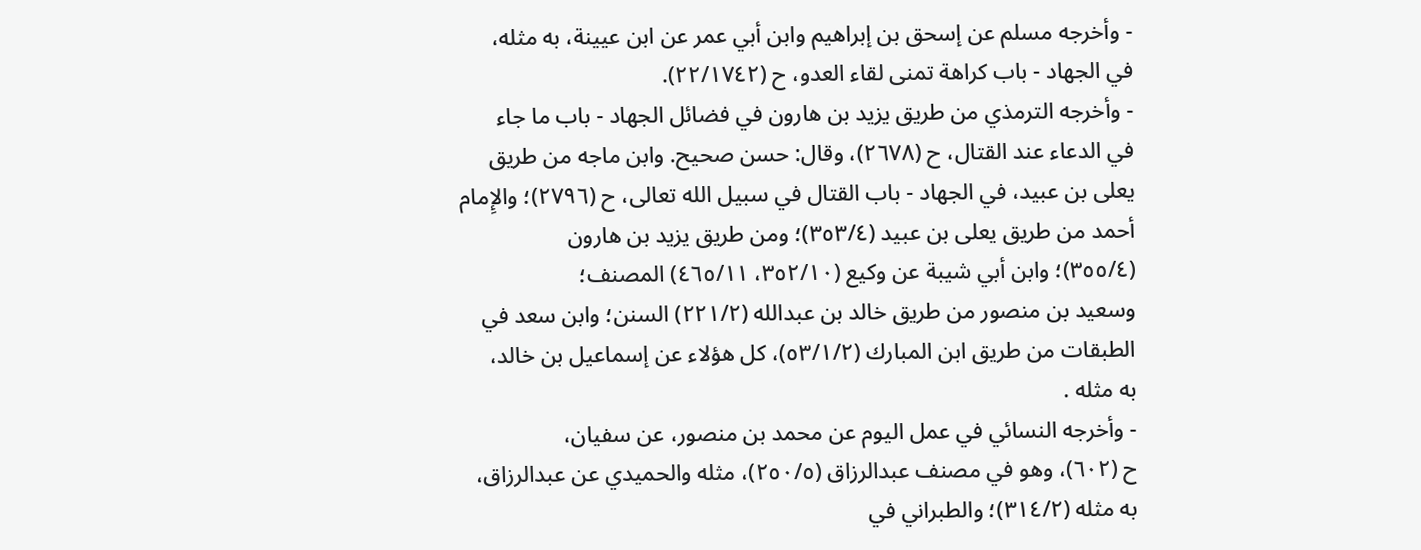- وأخرجه مسلم عن إسحق بن إبراهيم وابن أبي عمر عن ابن عيينة، به مثله،
في الجهاد - باب كراهة تمنى لقاء العدو، ح (٢٢/١٧٤٢).
- وأخرجه الترمذي من طريق يزيد بن هارون في فضائل الجهاد - باب ما جاء
في الدعاء عند القتال، ح (٢٦٧٨)، وقال: حسن صحيح. وابن ماجه من طريق
يعلى بن عبيد، في الجهاد - باب القتال في سبيل الله تعالى، ح (٢٧٩٦)؛ والإِمام
أحمد من طريق يعلى بن عبيد (٣٥٣/٤)؛ ومن طريق يزيد بن هارون
(٣٥٥/٤)؛ وابن أبي شيبة عن وكيع (٣٥٢/١٠، ٤٦٥/١١) المصنف؛
وسعيد بن منصور من طريق خالد بن عبدالله (٢٢١/٢) السنن؛ وابن سعد في
الطبقات من طريق ابن المبارك (٥٣/١/٢)، كل هؤلاء عن إسماعيل بن خالد،
به مثله .
- وأخرجه النسائي في عمل اليوم عن محمد بن منصور، عن سفيان،
ح (٦٠٢)، وهو في مصنف عبدالرزاق (٢٥٠/٥)، مثله والحميدي عن عبدالرزاق،
به مثله (٣١٤/٢)؛ والطبراني في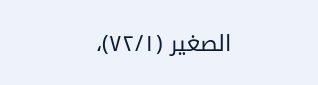الصغير (٧٢/١)،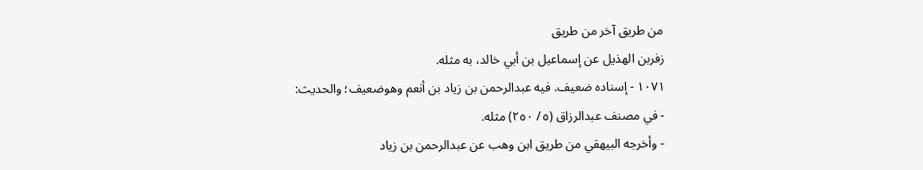من طريق آخر من طريق
زفربن الهذيل عن إسماعيل بن أبي خالد، به مثله.
١٠٧١ - إسناده ضعيف. فيه عبدالرحمن بن زياد بن أنعم وهوضعيف؛ والحديث:
- في مصنف عبدالرزاق (٥/ ٢٥٠) مثله.
- وأخرجه البيهقي من طريق ابن وهب عن عبدالرحمن بن زياد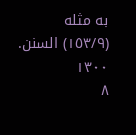به مثله
(١٥٣/٩) السنن.
١٣٠٠
٨